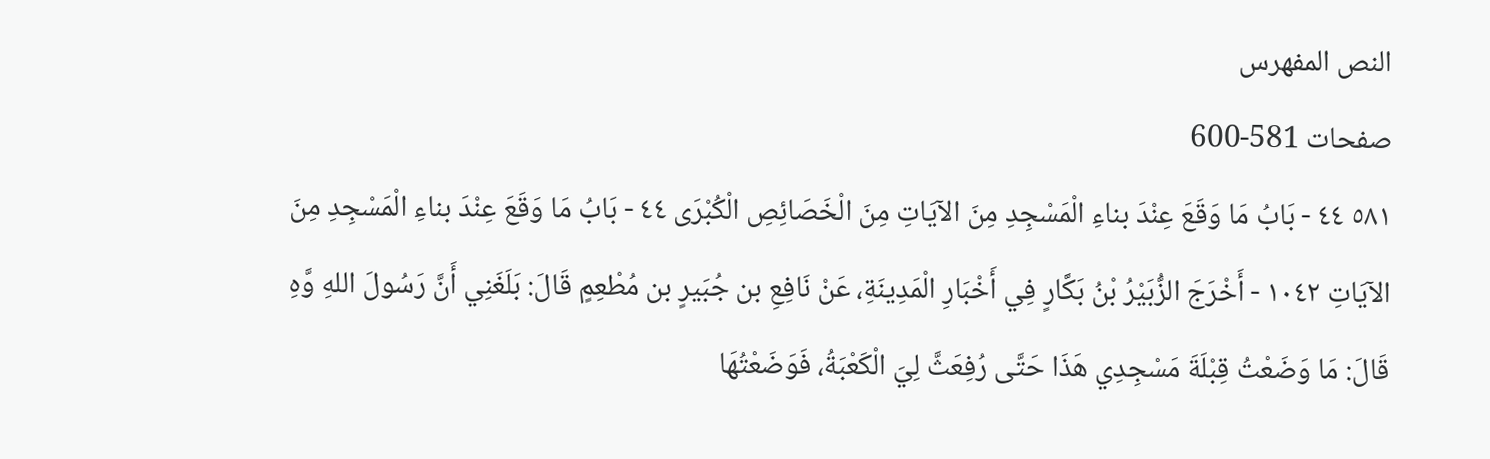النص المفهرس
صفحات 581-600
٥٨١ ٤٤ - بَابُ مَا وَقَعَ عِنْدَ بناءِ الْمَسْجِدِ مِنَ الآيَاتِ مِنَ الْخَصَائِصِ الْكُبْرَى ٤٤ - بَابُ مَا وَقَعَ عِنْدَ بناءِ الْمَسْجِدِ مِنَ الآيَاتِ ١٠٤٢ - أَخْرَجَ الزُّبَيْرُ بْنُ بَكَّارٍ فِي أَخْبَارِ الْمَدِينَةِ، عَنْ نَافِعِ بن جُبَيرٍ بن مُطْعِمٍ قَالَ: بَلَغَنِي أَنَّ رَسُولَ اللهِ وَّهِ قَالَ: مَا وَضَعْتُ قِبْلَةَ مَسْجِدِي هَذَا حَتَّى رُفِعَثَّ لِيَ الْكَعْبَةُ، فَوَضَعْتُهَا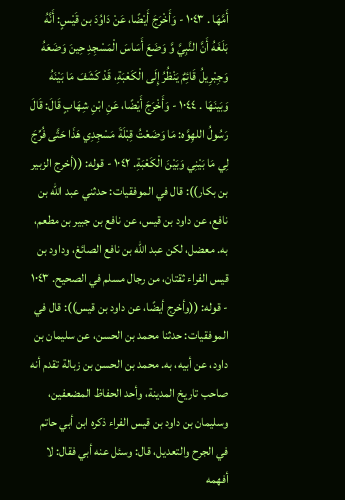أَمَّهَا . ١٠٤٣ - وَأَخْرَجَ أَيْضًا، عَنْ دَاوُدَ بن قَيْسٍ: أَنَّهُ بَلَغَهُ أَنَّ النَّبِيَّ وَّ وَضَعَ أَسَاسَ الْمَسْجِدِ حِينَ وَضَعَهُ وَجِبْرِيلُ قَائِمٌ يَنْظُرُ إِلَى الْكَعْبَةِ، قَدْ كَشَفَ مَا بَيْنَهُ وَبَينَهَا . ١٠٤٤ - وَأَخْرَجَ أَيْضًا، عَنِ ابْنِ شِهَابٍ قَالَ: قَالَ رَسُولُ اللهِوَّه: مَا وَضَعْتُ قِبْلَةَ مَسْجِدِي هَذَا حَتَّى فُرِّجَ لِي مَا بَيْنِي وَبَيْنَ الْكَعْبَةِ. ١٠٤٢ - قوله: ((أخرج الزبير بن بكار)): قال في الموفقيات: حدثني عبد الله بن نافع، عن داود بن قيس، عن نافع بن جبير بن مطعم، به. معضل، لكن عبد الله بن نافع الصائغ، وداود بن قيس الفراء ثقتان، من رجال مسلم في الصحيح. ١٠٤٣ - قوله: ((وأخرج أيضًا، عن داود بن قيس)): قال في الموفقيات: حدثنا محمد بن الحسن، عن سليمان بن داود، عن أبيه، به. محمد بن الحسن بن زبالة تقدم أنه صاحب تاريخ المدينة، وأحد الحفاظ المضعفين، وسليمان بن داود بن قيس الفراء ذكره ابن أبي حاتم في الجرح والتعديل، قال: وسئل عنه أبي فقال: لا أفهمه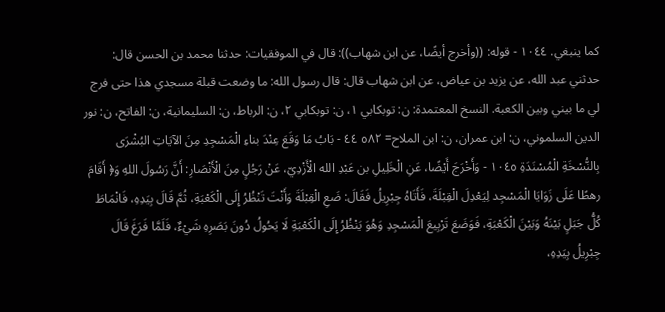كما ينبغي. ١٠٤٤ - قوله: ((وأخرج أيضًا، عن ابن شهاب)): قال في الموفقيات: حدثنا محمد بن الحسن قال: حدثني عبد الله، عن يزيد بن عياض، عن ابن شهاب قال: قال رسول الله: ما وضعت قبلة مسجدي هذا حتى فرج لي ما بيني وبين الكعبة. النسخ المعتمدة: ن: توبكابي ١، ن: توبكابي ٢، ن: الرباط، ن: السليمانية، ن: الفاتح، ن: نور الدين السلموني، ن: ابن عمران، ن: ابن الملاح= ٥٨٢ ٤٤ - بَابُ مَا وَقَعَ عِنْدَ بناءِ الْمَسْجِدِ مِنَ الآيَاتِ البُشْرَى بِالنُّسْخَةِ الْمُسْنَدَةِ ١٠٤٥ - وَأَخْرَجَ أَيْضًا، عَنِ الْخَلِيلِ بن عَبْدِ الله الْأَزْدِيّ، عَنْ رَجُلٍ مِنَ الْأَنْصَارِ: أَنَّ رَسُولَ اللهِ وَ﴿ أَقَامَ رهطًا عَلَى زَوَايَا الْمَسْجِد لِيَعْدِلَ الْقِبْلَةَ، فَأَتَاهُ جِبْرِيلُ فَقَالَ: ضَعِ الْقِبْلَةَ وَأَنْتَ تَنْظُرُ إِلَى الْكَعْبَةِ، ثُمَّ قَالَ بِيَدِهِ، فَانْمَاطَ كُلُّ جَبَلٍ بَيْنَهُ وَبَيْنَ الْكَعْبَةِ، فَوَضَعَ تَرْبِيعَ الْمَسْجِدِ وَهُوَ يَنْظُرُ إِلَى الْكَعْبَةِ لَا يَحُولُ دُونَ بَصَرِهِ شَيْءٌ، فَلَمَّا فَرَغَ قَالَ جِبْرِيلُ بِيَدِهِ،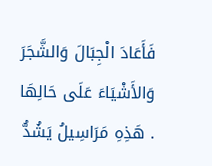فَأَعَادَ الْجِبَالَ وَالشَّجَرَ وَالأَشْيَاءَ عَلَى حَالِهَا . هَذِهِ مَرَاسِيلُ يَشُدُّ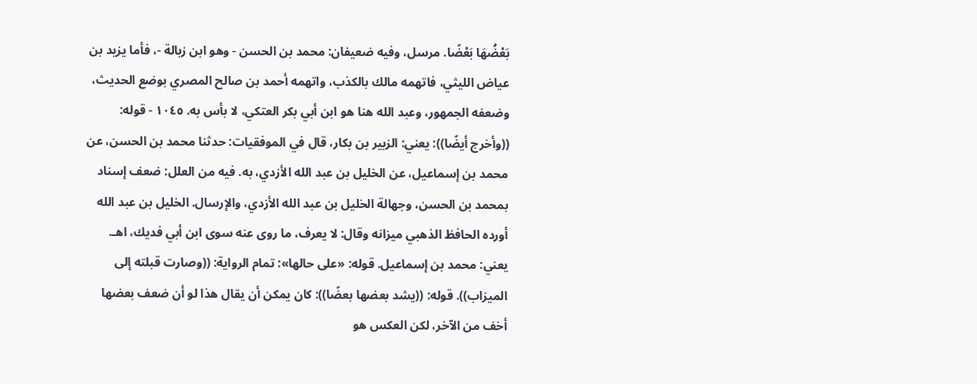بَعْضُهَا بَعْضًا. مرسل، وفيه ضعيفان: محمد بن الحسن - وهو ابن زبالة -، فأما يزيد بن عياض الليثي، فاتهمه مالك بالكذب، واتهمه أحمد بن صالح المصري بوضع الحديث، وضعفه الجمهور، وعبد الله هنا هو ابن أبي بكر العتكي، لا بأس به. ١٠٤٥ - قوله: ((وأخرج أيضًا)): يعني: الزبير بن بكار، قال في الموفقيات: حدثنا محمد بن الحسن، عن محمد بن إسماعيل، عن الخليل بن عبد الله الأزدي، به. فيه من العلل: ضعف إسناد بمحمد بن الحسن، وجهالة الخليل بن عبد الله الأزدي، والإرسال. الخليل بن عبد الله أورده الحافظ الذهبي ميزانه وقال: لا يعرف، ما روى عنه سوى ابن أبي فديك، اهـ. يعني: محمد بن إسماعيل. قوله: «على حالها»: تمام الرواية: ((وصارت قبلته إلى الميزاب)). قوله: ((يشد بعضها بعضًا)): كان يمكن أن يقال هذا لو أن ضعف بعضها أخف من الآخر، لكن العكس هو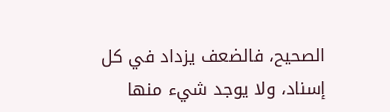الصحيح، فالضعف يزداد في كل إسناد، ولا يوجد شيء منها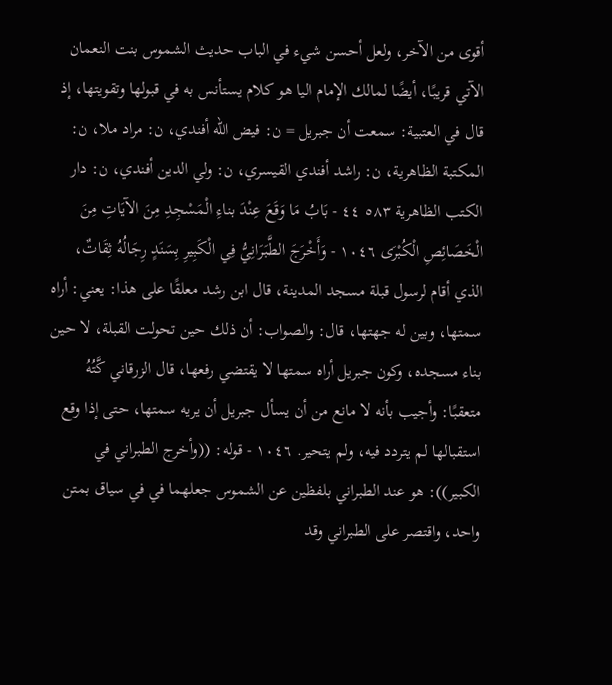أقوى من الآخر، ولعل أحسن شيء في الباب حديث الشموس بنت النعمان الآتي قريبًا، أيضًا لمالك الإمام اليا هو كلام يستأنس به في قبولها وتقويتها، إذ قال في العتبية: سمعت أن جبريل = ن: فيض الله أفندي، ن: مراد ملا، ن: المكتبة الظاهرية، ن: راشد أفندي القيسري، ن: ولي الدين أفندي، ن: دار الكتب الظاهرية ٥٨٣ ٤٤ - بَابُ مَا وَقَعَ عِنْدَ بناءِ الْمَسْجِدِ مِنَ الآيَاتِ مِنَ الْخَصَائِصِ الْكُبْرَی ١٠٤٦ - وَأَخْرَجَ الطَّبَرَانِيُّ فِي الْكَبِيرِ بِسَنَدٍ رِجَالُهُ ثِقَاتٌ، الذي أقام لرسول قبلة مسجد المدينة، قال ابن رشد معلقًا على هذا: يعني: أراه سمتها، وبين له جهتها، قال: والصواب: أن ذلك حين تحولت القبلة، لا حين بناء مسجده، وكون جبريل أراه سمتها لا يقتضي رفعها، قال الزرقاني كَّتُهُ متعقبًا: وأجيب بأنه لا مانع من أن يسأل جبريل أن يريه سمتها، حتى إذا وقع استقبالها لم يتردد فيه، ولم یتحیر. ١٠٤٦ - قوله: ((وأخرج الطبراني في الكبير)): هو عند الطبراني بلفظين عن الشموس جعلهما في في سياق بمتن واحد، واقتصر على الطبراني وقد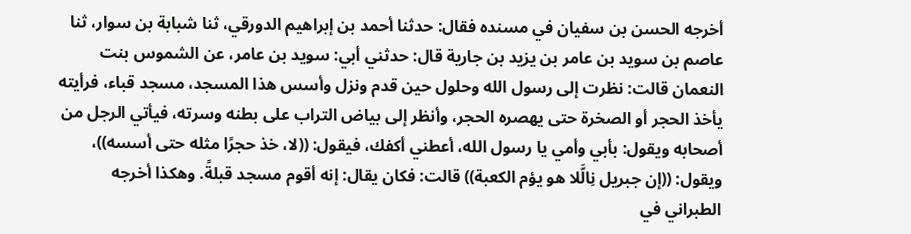أخرجه الحسن بن سفيان في مسنده فقال: حدثنا أحمد بن إبراهيم الدورقي، ثنا شبابة بن سوار، ثنا عاصم بن سويد بن عامر بن يزيد بن جارية قال: حدثني أبي: سويد بن عامر، عن الشموس بنت النعمان قالت: نظرت إلى رسول الله وحلول حين قدم ونزل وأسس هذا المسجد، مسجد قباء، فرأيته يأخذ الحجر أو الصخرة حتى يهصره الحجر، وأنظر إلى بياض التراب على بطنه وسرته، فيأتي الرجل من أصحابه ويقول: بأبي وأمي يا رسول الله، أعطني أكفك، فيقول: ((لا، خذ حجرًا مثله حتى أسسه))، ويقول: ((إن جبريل نِالَّلا هو يؤم الكعبة)) قالت: فكان يقال: إنه أقوم مسجد قبلةً. وهكذا أخرجه الطبراني في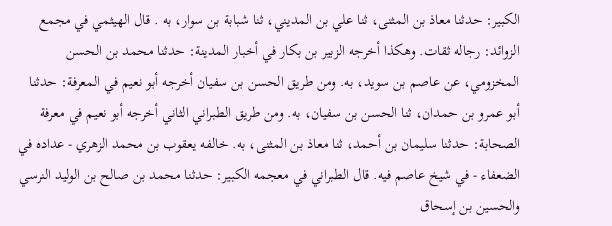الكبير: حدثنا معاذ بن المثنى، ثنا علي بن المديني، ثنا شبابة بن سوار، به . قال الهيثمي في مجمع الزوائد: رجاله ثقات. وهكذا أخرجه الزبير بن بكار في أخبار المدينة: حدثنا محمد بن الحسن المخزومي، عن عاصم بن سويد، به. ومن طريق الحسن بن سفيان أخرجه أبو نعيم في المعرفة: حدثنا أبو عمرو بن حمدان، ثنا الحسن بن سفيان، به. ومن طريق الطبراني الثاني أخرجه أبو نعيم في معرفة الصحابة: حدثنا سليمان بن أحمد، ثنا معاذ بن المثنى، به. خالفه يعقوب بن محمد الزهري - عداده في الضعفاء - في شيخ عاصم فيه. قال الطبراني في معجمه الكبير: حدثنا محمد بن صالح بن الوليد النرسي والحسين بن إسحاق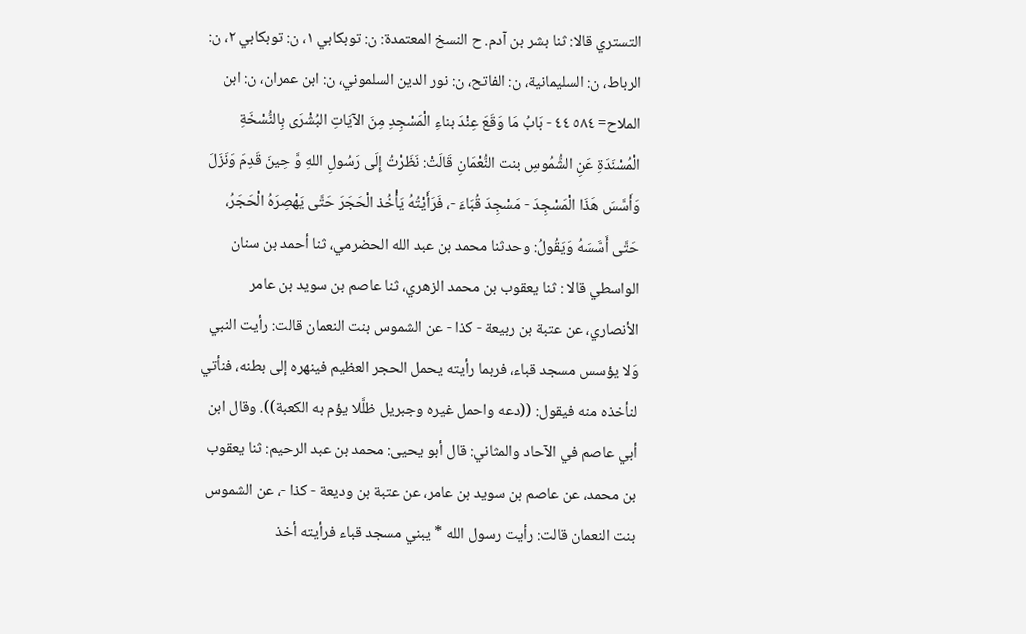التستري قالا: ثنا بشر بن آدم. ح النسخ المعتمدة: ن: توبكابي ١، ن: توبكابي ٢، ن: الرباط، ن: السليمانية، ن: الفاتح، ن: نور الدين السلموني، ن: ابن عمران، ن: ابن الملاح= ٥٨٤ ٤٤ - بَابُ مَا وَقَعَ عِنْدَ بناءِ الْمَسْجِدِ مِنَ الآيَاتِ البُشْرَى بِالنُّسْخَةِ الْمُسْنَدَةِ عَنِ الشُّمُوسِ بنت النُّعْمَانِ قَالَتْ: نَظَرْتُ إِلَى رَسُولِ اللهِ وَّ حِينَ قَدِمَ وَنَزَلَ وَأَسَّسَ هَذَا الْمَسْجِدَ - مَسْجِدَ قُبَاءَ -، فَرَأَيْتُهُ يَأْخُذ الْحَجَرَ حَتَّى يَهْصِرَهُ الْحَجَرُ، حَتَّى أَسَّسَهُ وَيَقُولُ: وحدثنا محمد بن عبد الله الحضرمي، ثنا أحمد بن سنان الواسطي قالا : ثنا يعقوب بن محمد الزهري، ثنا عاصم بن سويد بن عامر الأنصاري، عن عتبة بن ربيعة - كذا - عن الشموس بنت النعمان قالت: رأيت النبي وَلا يؤسس مسجد قباء، فربما رأيته يحمل الحجر العظيم فينهره إلى بطنه، فنأتي لنأخذه منه فيقول: ((دعه واحمل غيره وجبريل ظلَّلا يؤم به الكعبة)). وقال ابن أبي عاصم في الآحاد والمثاني: قال أبو يحيى: محمد بن عبد الرحيم: ثنا يعقوب بن محمد، عن عاصم بن سويد بن عامر، عن عتبة بن وديعة - كذا -، عن الشموس بنت النعمان قالت: رأيت رسول الله * يبني مسجد قباء فرأيته أخذ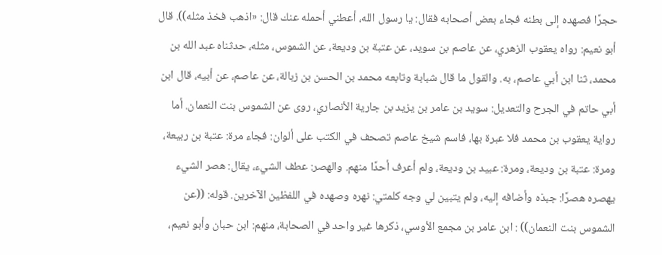حجرًا فصهده إلى بطنه فجاء بعض أصحابه فقال: يا رسول الله، أعطني أحمله عنك قال: «اذهب فخذ مثله)). قال أبو نعيم: رواه يعقوب الزهري، عن عاصم بن سويد، عن عتبة بن وديعة، عن الشموس، مثله، حدثناه عبد الله بن محمد، ثنا ابن أبي عاصم، به. والقول ما قال شبابة وتابعه محمد بن الحسن بن زبالة، عن عاصم، عن أبيه، قال ابن أبي حاتم في الجرح والتعديل: سويد بن عامر بن يزيد بن جارية الأنصاري، روى عن الشموس بنت النعمان. أما رواية يعقوب بن محمد فلا عبرة بها، فاسم شيخ عاصم تصحف في الكتب على ألوان: فجاء مرة: عتبة بن ربيعة، ومرة: عتبة بن وديعة، ومرة: عبيد بن وديعة، ولم أعرف أحدًا منهم. والهصر: عطف الشيء، يقال: هصر الشيء يهصره هصرًا: جبذه وأضافه إليه، ولم يتبين لي وجه كلمتي: نهره وصهده في اللفظين الآخرين. قوله: ((عن الشموس بنت النعمان)) : ابن عامر بن مجمع الأوسي، ذكرها غير واحد في الصحابة، منهم: ابن حبان وأبو نعيم،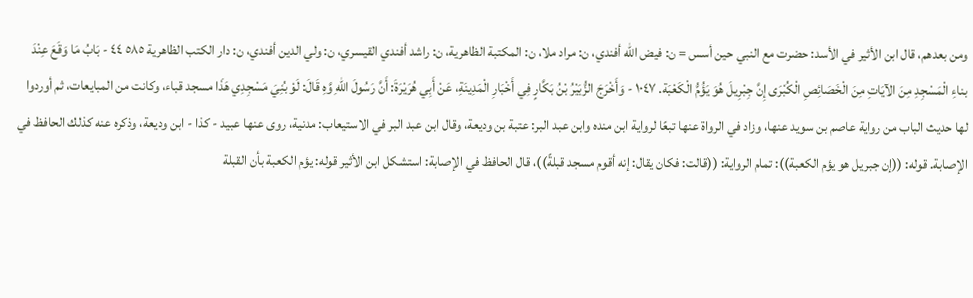ومن بعدهم، قال ابن الأثير في الأسد: حضرت مع النبي حين أسس = ن: فيض الله أفندي، ن: مراد ملا، ن: المكتبة الظاهرية، ن: راشد أفندي القيسري، ن: ولي الدين أفندي، ن: دار الكتب الظاهرية ٥٨٥ ٤٤ - بَابُ مَا وَقَعَ عِنْدَ بناءِ الْمَسْجِدِ مِنَ الآيَاتِ مِنَ الْخَصَائِصِ الْكُبْرَى إِنَّ جِبْرِيلَ هُوَ يَؤُمُّ الْكَعْبَة. ١٠٤٧ - وَأَخْرَجَ الزُّبَيْرُ بْنُ بَكَّارٍ فِي أَخْبَارِ الْمَدِينَةِ، عَنْ أَبِي هُرَيْرَةَ: أَنَّ رَسُولَ اللهِ وَّهِ قَالَ: لَوْ بُنِيَ مَسْجِدِي هَذَا مسجد قباء، وكانت من المبايعات، ثم أوردوا لها حديث الباب من رواية عاصم بن سويد عنها، وزاد في الرواة عنها تبعًا لرواية ابن منده وابن عبد البر: عتبة بن وديعة، وقال ابن عبد البر في الاستيعاب: مدنية، روى عنها عبيد - كذا - ابن وديعة، وذكره عنه كذلك الحافظ في الإصابة. قوله: ((إن جبريل هو يؤم الكعبة)): تمام الرواية: ((قالت: فكان يقال: إنه أقوم مسجد قبلةً))، قال الحافظ في الإصابة: استشكل ابن الأثير قوله: يؤم الكعبة بأن القبلة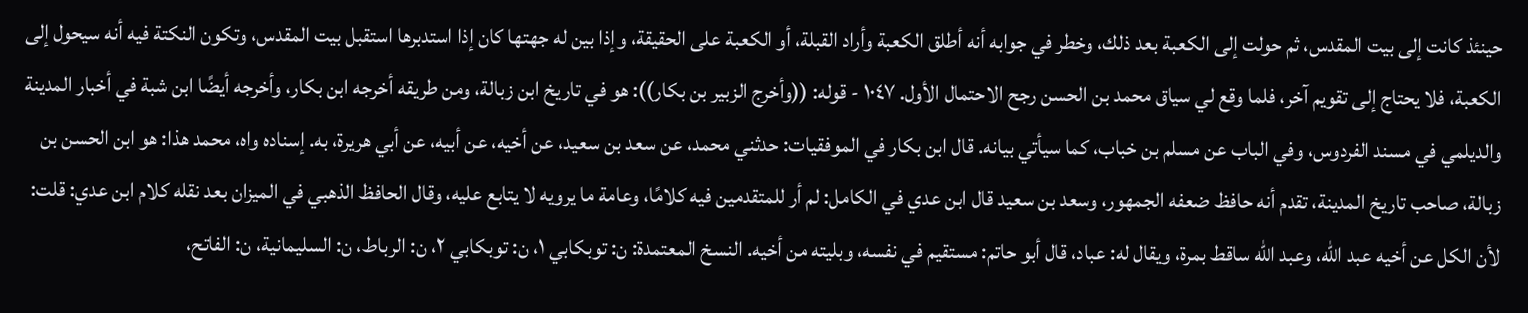حينئذ كانت إلى بيت المقدس، ثم حولت إلى الكعبة بعد ذلك، وخطر في جوابه أنه أطلق الكعبة وأراد القبلة، أو الكعبة على الحقيقة، وإذا بين له جهتها كان إذا استدبرها استقبل بيت المقدس، وتكون النكتة فيه أنه سيحول إلى الكعبة، فلا يحتاج إلى تقويم آخر، فلما وقع لي سياق محمد بن الحسن رجح الاحتمال الأول. ١٠٤٧ - قوله: ((وأخرج الزبير بن بكار)): هو في تاريخ ابن زبالة، ومن طريقه أخرجه ابن بكار، وأخرجه أيضًا ابن شبة في أخبار المدينة والديلمي في مسند الفردوس، وفي الباب عن مسلم بن خباب، كما سيأتي بيانه. قال ابن بكار في الموفقيات: حدثني محمد، عن سعد بن سعيد، عن أخيه، عن أبيه، عن أبي هريرة، به. إسناده واه، محمد هذا: هو ابن الحسن بن زبالة، صاحب تاريخ المدينة، تقدم أنه حافظ ضعفه الجمهور، وسعد بن سعيد قال ابن عدي في الكامل: لم أر للمتقدمين فيه كلامًا، وعامة ما يرويه لا يتابع عليه، وقال الحافظ الذهبي في الميزان بعد نقله كلام ابن عدي: قلت: لأن الكل عن أخيه عبد الله، وعبد الله ساقط بمرة، ويقال له: عباد، قال أبو حاتم: مستقيم في نفسه، وبليته من أخيه. النسخ المعتمدة: ن: توبكابي ١، ن: توبكابي ٢، ن: الرباط، ن: السليمانية، ن: الفاتح،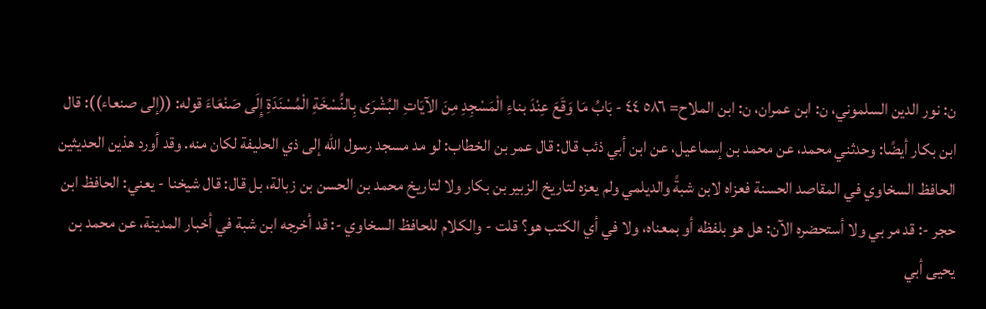ن: نور الدين السلموني، ن: ابن عمران، ن: ابن الملاح= ٥٨٦ ٤٤ - بَابُ مَا وَقَعَ عِنْدَ بناءِ الْمَسْجِدِ مِنَ الآيَاتِ البُشْرَى بِالنُّسْخَةِ الْمُسْنَدَةِ إِلَى صَنْعَاءَ قوله: ((إلى صنعاء)): قال ابن بكار أيضًا: وحدثني محمد، عن محمد بن إسماعيل، عن ابن أبي ذئب قال: قال عمر بن الخطاب: لو مد مسجد رسول الله إلى ذي الحليفة لكان منه. وقد أورد هذين الحديثين الحافظ السخاوي في المقاصد الحسنة فعزاه لابن شبةً والديلمي ولم يعزه لتاريخ الزبير بن بكار ولا لتاريخ محمد بن الحسن بن زبالة، بل قال: قال شيخنا - يعني: الحافظ ابن حجر -: قد مر بي ولا أستحضره الآن: هل هو بلفظه أو بمعناه، ولا في أي الكتب هو؟ قلت - والكلام للحافظ السخاوي -: قد أخرجه ابن شبة في أخبار المدينة، عن محمد بن يحيى أبي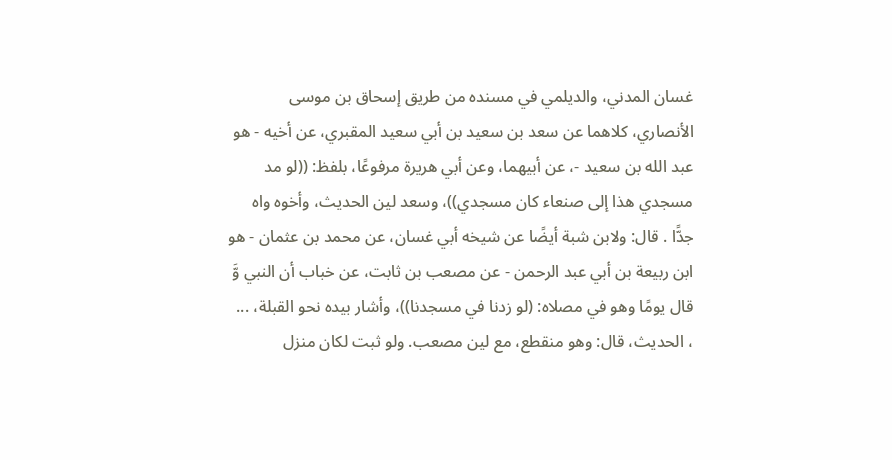غسان المدني، والديلمي في مسنده من طريق إسحاق بن موسى الأنصاري، كلاهما عن سعد بن سعيد بن أبي سعيد المقبري، عن أخيه - هو عبد الله بن سعيد -، عن أبيهما، وعن أبي هريرة مرفوعًا، بلفظ: ((لو مد مسجدي هذا إلى صنعاء كان مسجدي))، وسعد لين الحديث، وأخوه واه جدًّا . قال: ولابن شبة أيضًا عن شيخه أبي غسان، عن محمد بن عثمان - هو ابن ربيعة بن أبي عبد الرحمن - عن مصعب بن ثابت، عن خباب أن النبي وَّ قال يومًا وهو في مصلاه: (لو زدنا في مسجدنا))، وأشار بيده نحو القبلة، ... ، الحديث، قال: وهو منقطع، مع لين مصعب. ولو ثبت لكان منزل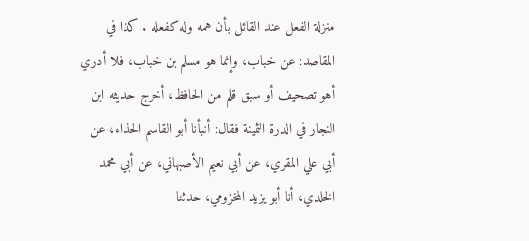منزلة الفعل عند القائل بأن همه وله کفعله . كذا في المقاصد: عن خباب، وإنما هو مسلم بن خباب، فلا أدري أهو تصحيف أو سبق قلم من الحافظ، أخرج حديثه ابن النجار في الدرة الثمينة فقال: أنبأنا أبو القاسم الحذاء، عن أبي علي المقري، عن أبي نعيم الأصبهاني، عن أبي محمد الخلدي، أنا أبو يزيد المخزومي، حدثنا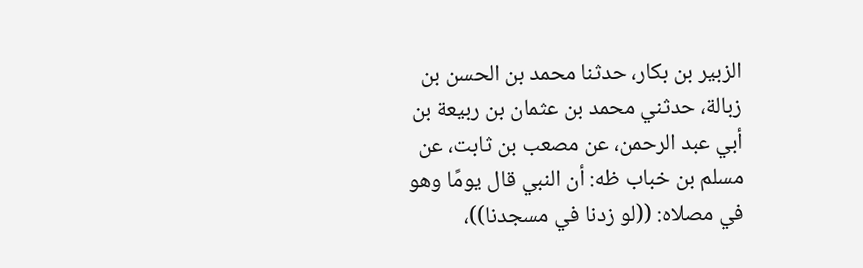الزبير بن بكار، حدثنا محمد بن الحسن بن زبالة، حدثني محمد بن عثمان بن ربيعة بن أبي عبد الرحمن، عن مصعب بن ثابت، عن مسلم بن خباب ظه: أن النبي قال يومًا وهو في مصلاه: ((لو زدنا في مسجدنا))،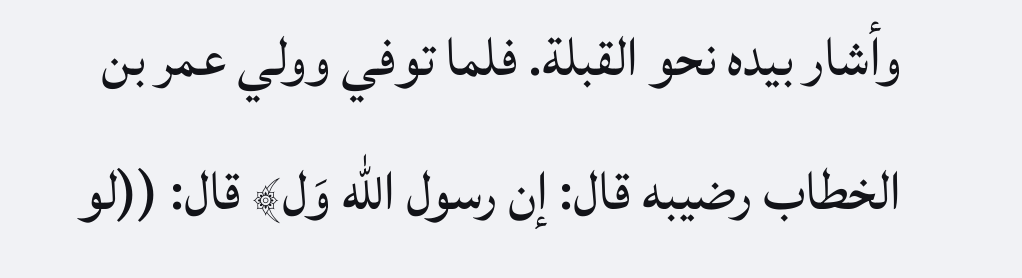وأشار بيده نحو القبلة. فلما توفي وولي عمر بن الخطاب رضيبه قال: إن رسول الله وَل﴾ قال: ((لو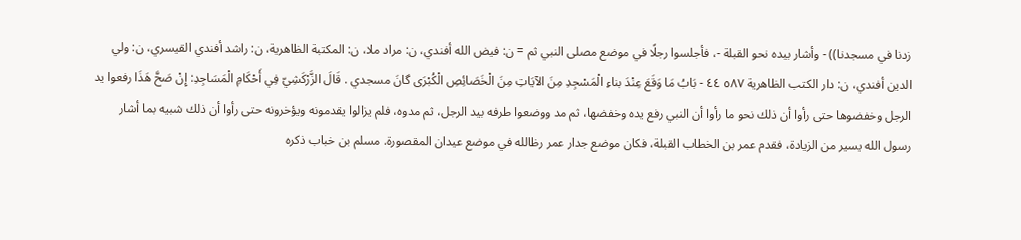زدنا في مسجدنا)) - وأشار بيده نحو القبلة -، فأجلسوا رجلًا في موضع مصلى النبي ثم = ن: فيض الله أفندي، ن: مراد ملا، ن: المكتبة الظاهرية، ن: راشد أفندي القيسري، ن: ولي الدين أفندي، ن: دار الكتب الظاهرية ٥٨٧ ٤٤ - بَابُ مَا وَقَعَ عِنْدَ بناءِ الْمَسْجِدِ مِنَ الآيَاتِ مِنَ الْخَصَائِصِ الْكُبْرَی گانَ مسجدي . قَالَ الزَّرْكَشِيّ فِي أَحْكَامِ الْمَسَاجِدِ: إِنْ صَحَّ هَذَا رفعوا يد الرجل وخفضوها حتى رأوا أن ذلك نحو ما رأوا أن النبي رفع يده وخفضها، ثم مد ووضعوا طرفه بيد الرجل، ثم مدوه، فلم يزالوا يقدمونه ويؤخرونه حتى رأوا أن ذلك شبيه بما أشار رسول الله يسير من الزيادة، فقدم عمر بن الخطاب القبلة، فكان موضع جدار عمر رظالله في موضع عيدان المقصورة. مسلم بن خباب ذكره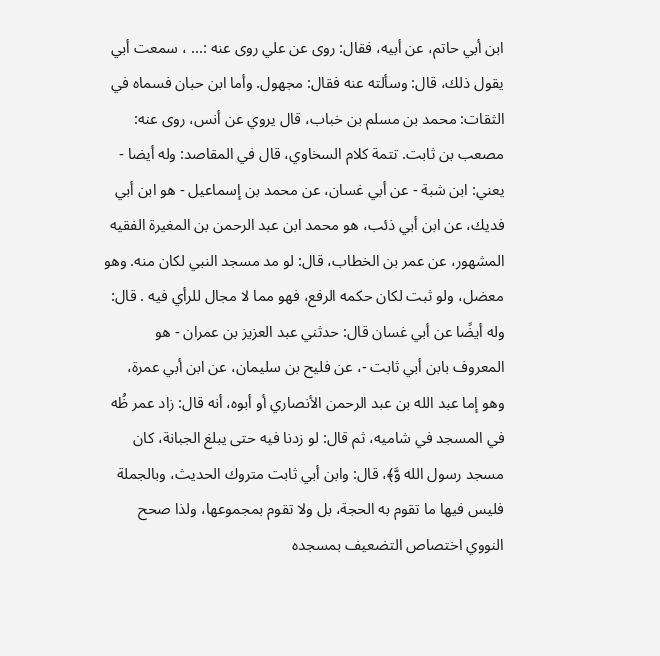ابن أبي حاتم، عن أبيه، فقال: روى عن علي روى عنه :... ، سمعت أبي يقول ذلك، قال: وسألته عنه فقال: مجهول. وأما ابن حبان فسماه في الثقات: محمد بن مسلم بن خباب، قال يروي عن أنس، روى عنه: مصعب بن ثابت. تتمة كلام السخاوي، قال في المقاصد: وله أيضا - يعني: ابن شبة - عن أبي غسان، عن محمد بن إسماعيل - هو ابن أبي فديك، عن ابن أبي ذئب، هو محمد ابن عبد الرحمن بن المغيرة الفقيه المشهور، عن عمر بن الخطاب، قال: لو مد مسجد النبي لكان منه. وهو معضل، ولو ثبت لكان حكمه الرفع، فهو مما لا مجال للرأي فيه . قال: وله أيضًا عن أبي غسان قال: حدثني عبد العزيز بن عمران - هو المعروف بابن أبي ثابت -، عن فليح بن سليمان، عن ابن أبي عمرة، وهو إما عبد الله بن عبد الرحمن الأنصاري أو أبوه، أنه قال: زاد عمر ظُه في المسجد في شاميه، ثم قال: لو زدنا فيه حتى يبلغ الجبانة، كان مسجد رسول الله وَّ﴾، قال: وابن أبي ثابت متروك الحديث، وبالجملة فليس فيها ما تقوم به الحجة، بل ولا تقوم بمجموعها، ولذا صحح النووي اختصاص التضعيف بمسجده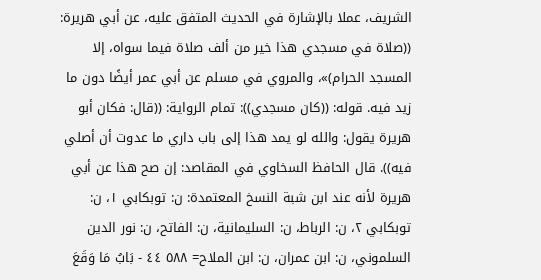الشريف، عملا بالإشارة في الحديث المتفق عليه، عن أبي هريرة: ((صلاة في مسجدي هذا خير من ألف صلاة فيما سواه، إلا المسجد الحرام)»، والمروي في مسلم عن أبي عمر أيضًا دون ما زيد فيه. قوله: ((كان مسجدي)): تمام الرواية: ((قال: فكان أبو هريرة يقول: والله لو يمد هذا إلى باب داري ما عدوت أن أصلي فيه)). قال الحافظ السخاوي في المقاصد: إن صح هذا عن أبي هريرة لأنه عند ابن شبة النسخ المعتمدة: ن: توبكابي ١، ن: توبكابي ٢، ن: الرباط، ن: السليمانية، ن: الفاتح، ن: نور الدين السلموني، ن: ابن عمران، ن: ابن الملاح= ٥٨٨ ٤٤ - بَابُ مَا وَقَعَ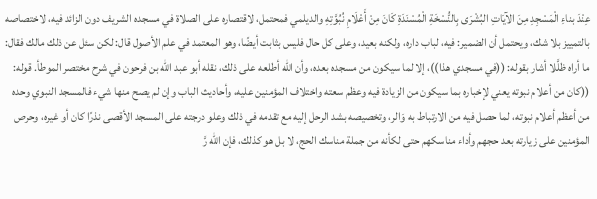عِنْدَ بناءِ الْمَسْجِدِ مِنَ الآيَاتِ البُشْرَى بِالنُّسْخَةِ الْمُسْنَدَةِ كَانَ مِنْ أَعْلَامِ نُبُوَّتِهِ والديلمي فمحتمل، لاقتصاره على الصلاة في مسجده الشريف دون الزائد فيه، لاختصاصه بالتمييز بلا شك، ويحتمل أن الضمير: فيه، لباب داره، ولكنه بعيد، وعلى كل حال فليس بثابت أيضًا، وهو المعتمد في علم الأصول قال: لكن سئل عن ذلك مالك فقال: ما أراه ظلَّلا أشار بقوله: ((في مسجدي هذا))، إلا لما سيكون من مسجده بعده، وأن الله أطلعه على ذلك، نقله أبو عبد الله بن فرحون في شرح مختصر الموطأ. قوله: ((كان من أعلام نبوته يعني لإخباره بما سيكون من الزيادة فيه وعظم سعته واختلاف المؤمنين عليه، وأحاديث الباب وإن لم يصح منها شيء فالمسجد النبوي وحده من أعظم أعلام نبوته، لما حصل فيه من الارتباط به وَالر، وتخصيصه بشد الرحل إليه مع تقدمه في ذلك وعلو درجته على المسجد الأقصى نذرًا كان أو غيره، وحرص المؤمنين على زيارته بعد حجهم وأداء مناسكهم حتى لكأنه من جملة مناسك الحج، لا بل هو كذلك، فإن الله رَّ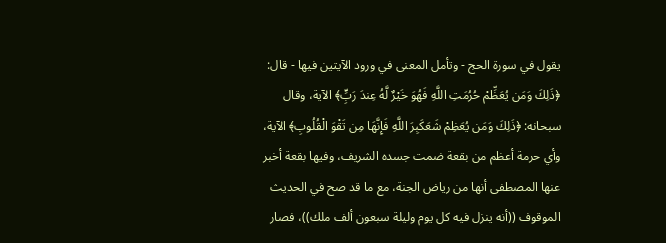يقول في سورة الحج - وتأمل المعنى في ورود الآيتين فيها - قال: ﴿ذَلِكَ وَمَن يُعَظِّمْ حُرُمَتِ اللَّهِ فَهُوَ خَيْرٌ لَّهُ عِندَ رَبٍِّ﴾ الآية، وقال سبحانه: ﴿ذَلِكَ وَمَن يُعَظِمْ شَعَكَبِرَ اللَّهِ فَإِنَّهَا مِن تَقْوَ الْقُلُوبِ﴾ الآية، وأي حرمة أعظم من بقعة ضمت جسده الشريف، وفيها بقعة أخبر عنها المصطفى أنها من رياض الجنة، مع ما قد صح في الحديث الموقوف ((أنه ينزل فيه كل يوم وليلة سبعون ألف ملك))، فصار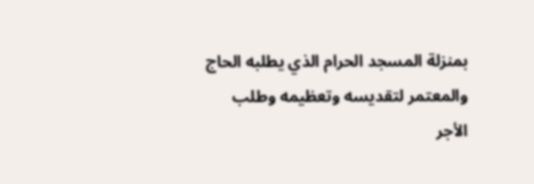بمنزلة المسجد الحرام الذي يطلبه الحاج والمعتمر لتقديسه وتعظيمه وطلب الأجر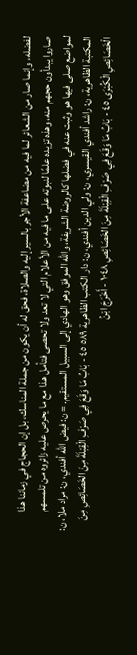لفضله، وإنما صار من الشعائر لما فيه من مضاعفة الأجر بالسير إليه والصلاة، فحق له أن يكون من جملة المناسك، بل إن الحجاج في زماننا هذا صاروا يبدأون حجهم منه، وهذه تزيده علمًا لنبوته على ما فيه من الأعلام التي لا تعد ولا تحصى فتأمل هذا مع ما يحرص عليه زائروه من تلمسهم لمواضع صلى فيها هو وثبت عنه في فضلها كالروضة الشريفة، والله الموفق وهو الهادي إلى السبيل المستقيم. = ن: فيض الله أفندي، ن: مراد ملا، ن: المكتبة الظاهرية، ن: راشد أفندي القيسري، ن: ولي الدين أفندي، ن: دار الكتب الظاهرية ٥٨٩ ٤٥ - بَابُ مَا وَقَعَ فِي صَرْفِ الْقِبْلَةَ مِنَ الخَصَائِصِ مِنَ الْخَصَائِصِ الْكُبْرَى ٤٥ - بَابُ مَا وَقَعَ فِي صَرْفِ الْقِبْلَةَ مِنَ الخَصَائِصِ ١٠٤٨ - أَخْرَجَ ابْنُ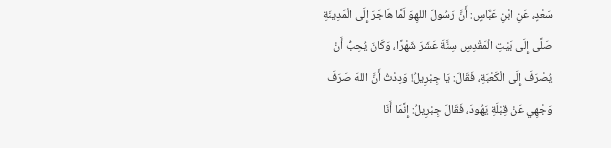سَعْدٍ، عَنِ ابْنِ عَبَّاسٍ: أَنَّ رَسُولَ اللهِوَ لَمَّا هَاجَرَ إِلَى الْمَدِينَةِ صَلَّى إِلَى بَيْتِ الْمَقْدِسِ سِنَّةَ عَشَرَ شَهْرًا، وَكَانَ يُحِبُّ أَنْ يُصْرَفَ إِلَى الْكَعْبَةِ، فَقَالَ: يَا جِبْرِيلُ! وَدِدْتُ أَنَّ اللهَ صَرَفَ وَجْهِي عَنْ قِبْلَةِ يَهُودَ، فَقَالَ جِبْرِيلُ: إِنَّمَا أَنَا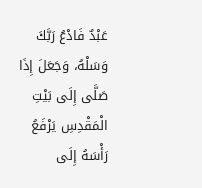عَبْدٌ فَادْعُ رَبَّكَ وَسَلْهُ، وَجَعَلَ إِذَا صَلَّى إِلَى بَيْتِ الْمَقْدِسِ يَرْفَعُ رَأْسَهُ إِلَى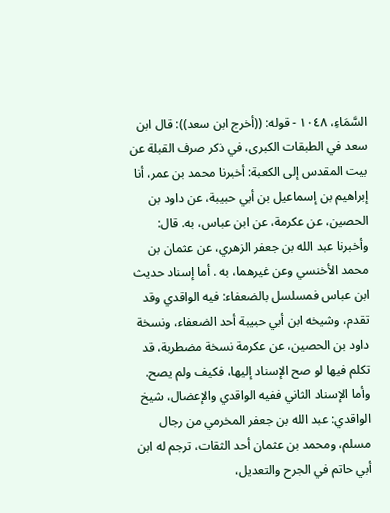السَّمَاءِ، ١٠٤٨ - قوله: ((أخرج ابن سعد)): قال ابن سعد في الطبقات الكبرى، في ذكر صرف القبلة عن بيت المقدس إلى الكعبة: أخبرنا محمد بن عمر، أنا إبراهيم بن إسماعيل بن أبي حبيبة، عن داود بن الحصین، عن عكرمة، عن ابن عباس، به. قال: وأخبرنا عبد الله بن جعفر الزهري، عن عثمان بن محمد الأخنسي وعن غيرهما، به . أما إسناد حديث ابن عباس فمسلسل بالضعفاء: فيه الواقدي وقد تقدم، وشيخه ابن أبي حبيبة أحد الضعفاء، ونسخة داود بن الحصين، عن عكرمة نسخة مضطربة، قد تكلم فيها لو صح الإسناد إليها، فكيف ولم يصح. وأما الإسناد الثاني ففيه الواقدي والإعضال، شيخ الواقدي: عبد الله بن جعفر المخرمي من رجال مسلم، ومحمد بن عثمان أحد الثقات، ترجم له ابن أبي حاتم في الجرح والتعديل،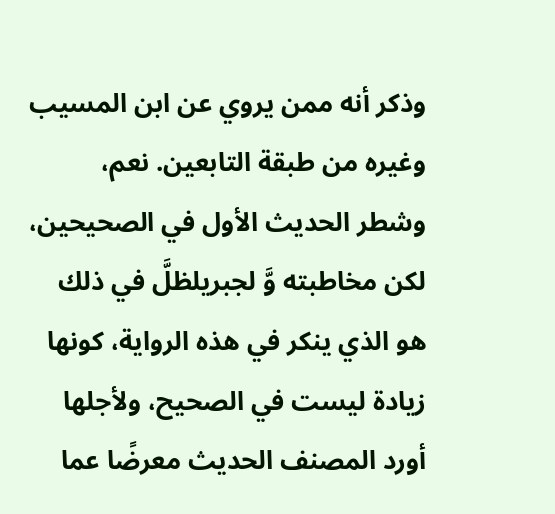وذكر أنه ممن يروي عن ابن المسيب وغيره من طبقة التابعين. نعم، وشطر الحديث الأول في الصحيحين، لكن مخاطبته وَّ لجبريلظلَّ في ذلك هو الذي ينكر في هذه الرواية، كونها زيادة ليست في الصحيح، ولأجلها أورد المصنف الحديث معرضًا عما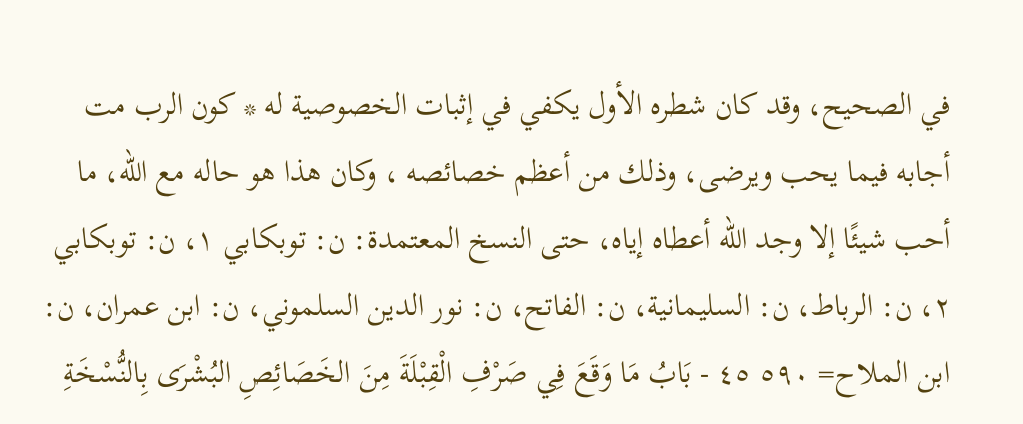في الصحيح، وقد كان شطره الأول يكفي في إثبات الخصوصية له * كون الرب مت أجابه فيما يحب ويرضى، وذلك من أعظم خصائصه ، وكان هذا هو حاله مع الله، ما أحب شيئًا إلا وجد الله أعطاه إياه، حتى النسخ المعتمدة: ن: توبكابي ١، ن: توبكابي ٢، ن: الرباط، ن: السليمانية، ن: الفاتح، ن: نور الدين السلموني، ن: ابن عمران، ن: ابن الملاح= ٥٩٠ ٤٥ - بَابُ مَا وَقَعَ فِي صَرْفِ الْقِبْلَةَ مِنَ الخَصَائِصِ البُشْرَى بِالنُّسْخَةِ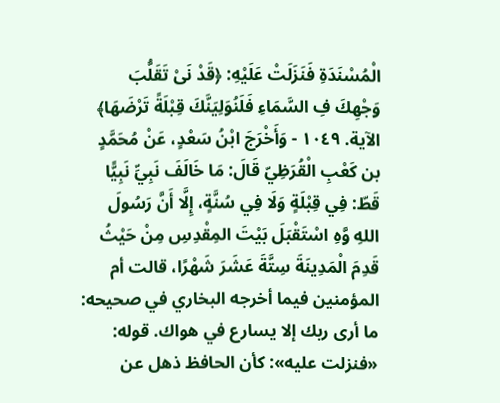الْمُسْنَدَةِ فَنَزَلَتْ عَلَيْهِ: ﴿قَدْ نَىْ تَقَلُّبَ وَجْهِكَ فِ السَّمَاءِ فَلَنُوَلِيَنَّكَ قِبْلَةً تَرْضَهَا﴾ الآية. ١٠٤٩ - وَأَخْرَجَ ابْنُ سَعْدٍ، عَنْ مُحَمَّدٍ بن كَعْبِ الْقُرَظِيّ قَالَ: مَا خَالَفَ نَبِيِّ نَبِيًّا قَطّ: فِي قِبْلَةٍ وَلَا فِي سُنَّةٍ، إِلَّا أَنَّ رَسُولَ اللهِ وَّهِ اسْتَقْبَلَ بَيْتَ المِقْدِسِ مِنْ حَيْثُ قَدِمَ الْمَدِينَةَ سِتَّةَ عَشَرَ شَهْرًا، قالت أم المؤمنين فيما أخرجه البخاري في صحيحه: ما أرى ربك إلا يسارع في هواك. قوله: «فنزلت علیه»: كأن الحافظ ذهل عن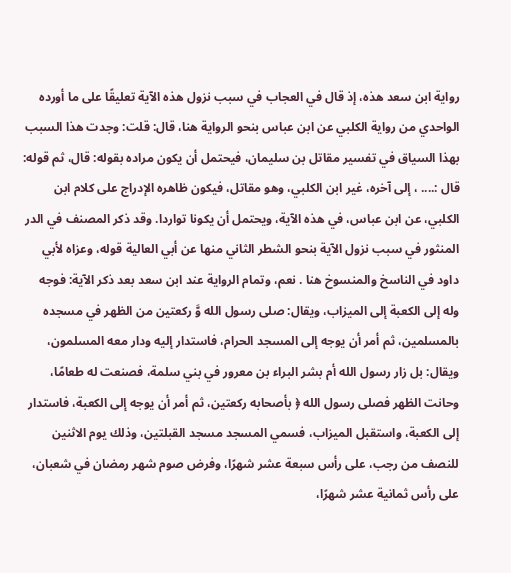رواية ابن سعد هذه، إذ قال في العجاب في سبب نزول هذه الآية تعليقًا على ما أورده الواحدي من رواية الكلبي عن ابن عباس بنحو الرواية هنا، قال: قلت: وجدت هذا السبب بهذا السياق في تفسير مقاتل بن سليمان، فيحتمل أن يكون مراده بقوله: قال، ثم قوله: قال :.... ، إلى آخره، غير ابن الكلبي، وهو مقاتل، فيكون ظاهره الإدراج على كلام ابن الكلبي، عن ابن عباس، في هذه الآية، ويحتمل أن يكونا تواردا. وقد ذكر المصنف في الدر المنثور في سبب نزول الآية بنحو الشطر الثاني منها عن أبي العالية قوله، وعزاه لأبي داود في الناسخ والمنسوخ هنا . نعم، وتمام الرواية عند ابن سعد بعد ذكر الآية: فوجه وله إلى الكعبة إلى الميزاب، ويقال: صلى رسول الله وَّ ركعتين من الظهر في مسجده بالمسلمين، ثم أمر أن يوجه إلى المسجد الحرام، فاستدار إليه ودار معه المسلمون، ويقال: بل زار رسول الله أم بشر البراء بن معرور في بني سلمة، فصنعت له طعامًا، وحانت الظهر فصلى رسول الله ﴿ بأصحابه ركعتين، ثم أمر أن يوجه إلى الكعبة، فاستدار إلى الكعبة، واستقبل الميزاب، فسمي المسجد مسجد القبلتين، وذلك يوم الاثنين للنصف من رجب، على رأس سبعة عشر شهرًا، وفرض صوم شهر رمضان في شعبان، على رأس ثمانية عشر شهرًا،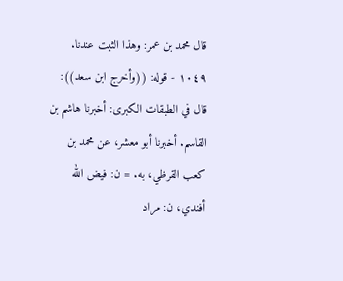قال محمد بن عمر: وهذا الثبت عندنا. ١٠٤٩ - قوله: ((وأخرج ابن سعد)): قال في الطبقات الكبرى: أخبرنا هاشم بن القاسم. أخبرنا أبو معشر، عن محمد بن كعب القرظي، به. = ن: فيض الله أفندي، ن: مراد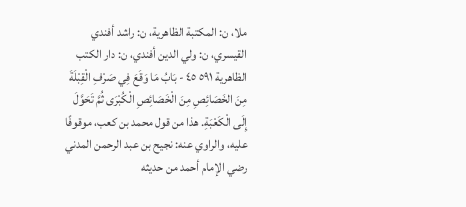ملا، ن: المكتبة الظاهرية، ن: راشد أفندي القيسري، ن: ولي الدين أفندي، ن: دار الكتب الظاهرية ٥٩١ ٤٥ - بَابُ مَا وَقَعَ فِي صَرْفِ الْقِبْلَةَ مِنَ الخَصَائِصِ مِنَ الْخَصَائِصِ الْكُبْرَى ثُمَّ تَحَوَّلَ إِلَى الْكَعْبَةِ. هذا من قول محمد بن كعب، موقوفًا عليه، والراوي عنه: نجيح بن عبد الرحمن المدني رضي الإمام أحمد من حديثه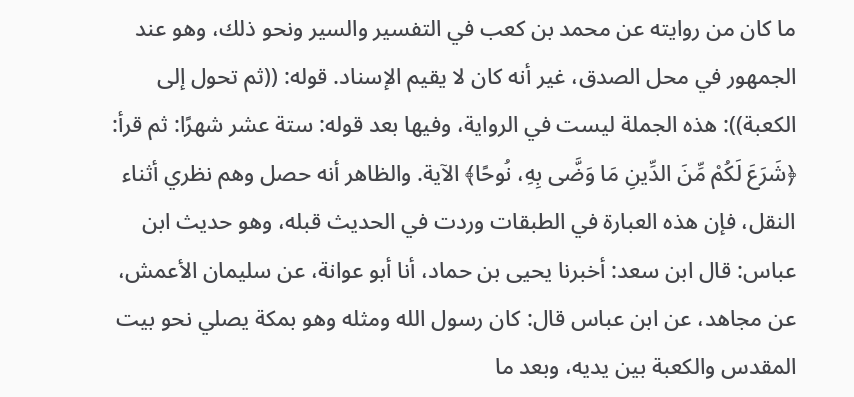ما كان من روايته عن محمد بن كعب في التفسير والسير ونحو ذلك، وهو عند الجمهور في محل الصدق، غير أنه كان لا يقيم الإسناد. قوله: ((ثم تحول إلى الكعبة)): هذه الجملة ليست في الرواية، وفيها بعد قوله: ستة عشر شهرًا: ثم قرأ: ﴿شَرَعَ لَكُمْ مِّنَ الدِّينِ مَا وَضَّى بِهِ، نُوحًا﴾ الآية. والظاهر أنه حصل وهم نظري أثناء النقل، فإن هذه العبارة في الطبقات وردت في الحديث قبله، وهو حديث ابن عباس: قال ابن سعد: أخبرنا يحيى بن حماد، أنا أبو عوانة، عن سليمان الأعمش، عن مجاهد، عن ابن عباس قال: كان رسول الله ومثله وهو بمكة يصلي نحو بيت المقدس والكعبة بين يديه، وبعد ما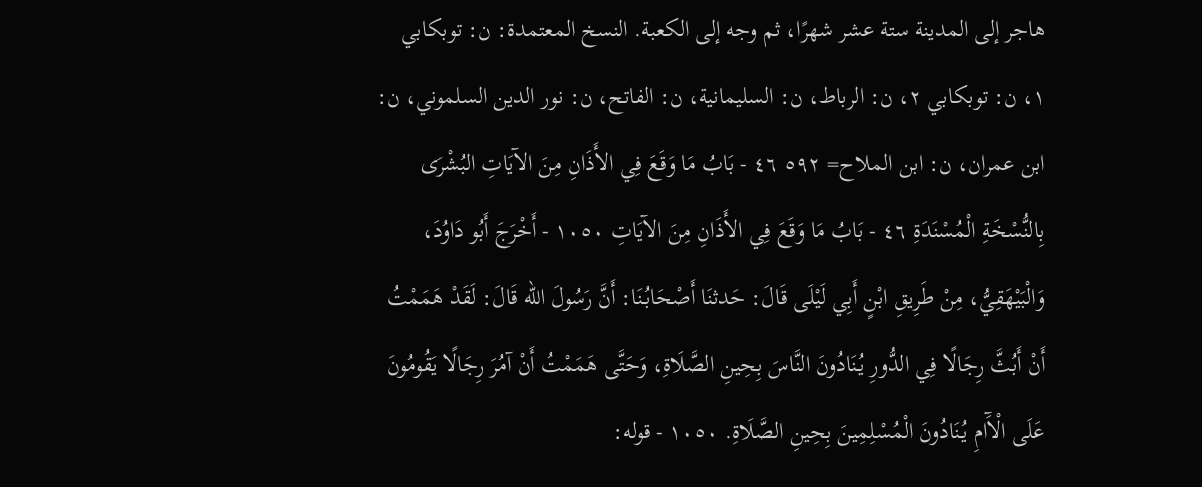هاجر إلى المدينة ستة عشر شهرًا، ثم وجه إلى الكعبة. النسخ المعتمدة: ن: توبكابي ١، ن: توبكابي ٢، ن: الرباط، ن: السليمانية، ن: الفاتح، ن: نور الدين السلموني، ن: ابن عمران، ن: ابن الملاح= ٥٩٢ ٤٦ - بَابُ مَا وَقَعَ فِي الأَذَانِ مِنَ الآيَاتِ البُشْرَى بِالنُّسْخَةِ الْمُسْنَدَةِ ٤٦ - بَابُ مَا وَقَعَ فِي الأَذَانِ مِنَ الآيَاتِ ١٠٥٠ - أَخْرَجَ أَبُو دَاوُدَ، وَالْبَيْهَقِيُّ، مِنْ طَرِيقِ ابْنٍ أَبِي لَيْلَى قَالَ: حَدثنَا أَصْحَابُنَا: أَنَّ رَسُولَ الله قَالَ: لَقَدْ هَمَمْتُ أَنْ أَبُثَّ رِجَالًا فِي الدُّورِ يُنَادُونَ النَّاسَ بِحِينِ الصَّلَاةِ، وَحَتَّى هَمَمْتُ أَنْ آمُرَ رِجَالًا يَقُومُونَ عَلَى الْآَامِ يُنَادُونَ الْمُسْلِمِينَ بِحِينِ الصَّلَاةِ. ١٠٥٠ - قوله: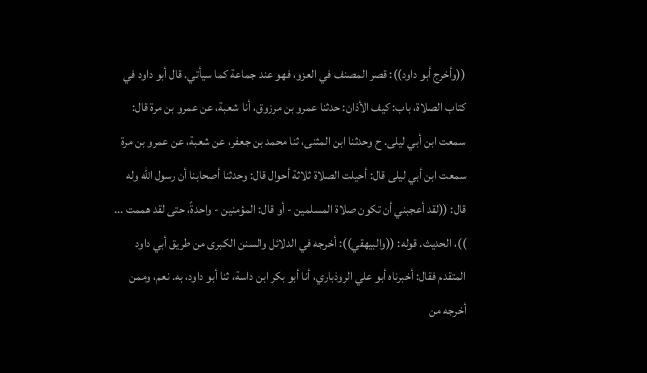((وأخرج أبو داود)): قصر المصنف في العزو، فهو عند جماعة كما سيأتي. قال أبو داود في كتاب الصلاة، باب: كيف الأذان: حدثنا عمرو بن مرزوق، أنا شعبة، عن عمرو بن مرة قال: سمعت ابن أبي ليلى. ح وحدثنا ابن المثنى، ثنا محمد بن جعفر، عن شعبة، عن عمرو بن مرة سمعت ابن أبي ليلى قال: أحيلت الصلاة ثلاثة أحوال قال: وحدثنا أصحابنا أن رسول الله وله قال: ((لقد أعجبني أن تكون صلاة المسلمين - أو قال: المؤمنين - واحدةً، حتى لقد هممت ... ))، الحديث. قوله: ((والبيهقي)): أخرجه في الدلائل والسنن الكبرى من طريق أبي داود المتقدم فقال: أخبرناه أبو علي الروذباري، أنا أبو بكر ابن داسة، ثنا أبو داود، به. نعم، وممن أخرجه من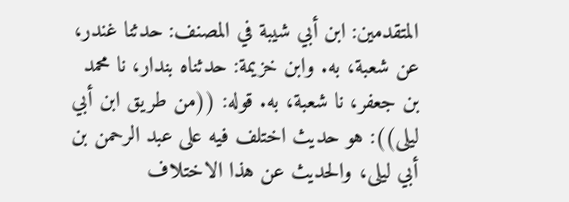المتقدمين: ابن أبي شيبة في المصنف: حدثنا غندر، عن شعبة، به. وابن خزيمة: حدثناه بندار، نا محمد بن جعفر، نا شعبة، به. قوله: ((من طريق ابن أبي ليلى)): هو حديث اختلف فيه على عبد الرحمن بن أبي ليلى، والحديث عن هذا الاختلاف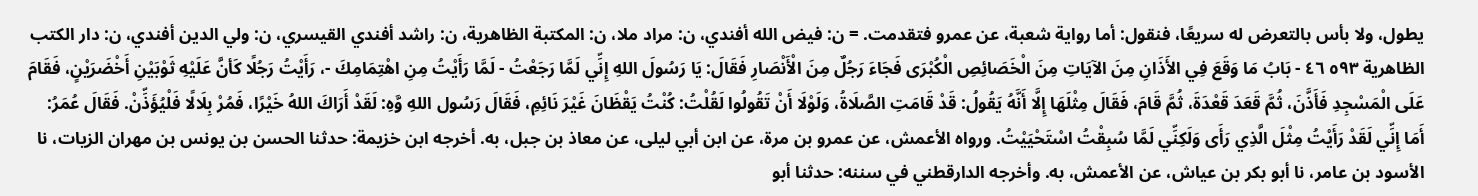يطول، ولا بأس بالتعرض له سريعًا، فنقول: أما رواية شعبة، عن عمرو فتقدمت. = ن: فيض الله أفندي، ن: مراد ملا، ن: المكتبة الظاهرية، ن: راشد أفندي القيسري، ن: ولي الدين أفندي، ن: دار الكتب الظاهرية ٥٩٣ ٤٦ - بَابُ مَا وَقَعَ فِي الأَذَانِ مِنَ الآيَاتِ مِنَ الْخَصَائِصِ الْكُبْرَى فَجَاءَ رَجُلٌ مِنَ الْأَنْصَارِ فَقَالَ: يَا رَسُولَ اللهِ إِنِّي لَمَّا رَجَعْتُ - لَمَّا رَأَيْتُ مِنِ اهْتِمَامِكَ -، رَأَيْتُ رَجُلًا كَأنَّ عَلَيْهِ ثَوْبَيْنِ أَخْضَرَيْنٍ، فَقَامَ عَلَى الْمَسْجِدِ فَأَذَّنَ، ثُمَّ قَعَدَ قَعْدَةَ، ثُمَّ قَامَ، فَقَالَ مِثْلَهَا إِلَّا أَنَّهُ يَقُولُ: قَدْ قَامَتِ الصَّلَاةُ، وَلَوْلَا أَنْ تَقُولُوا لَقُلْتُ: كُنْتُ يَقْظَانَ غَيْرَ نَائِمِ، فَقَالَ رَسُول اللهِ وَّهِ: لَقَدْ أَرَاكَ اللهُ خَيْرًا، فَمُرْ بِلَالًا فَلْيُؤَذِّنْ. فَقَالَ عُمَرُ: أَمَا إِنِّي لَقَدْ رَأَيْتُ مِثْلَ الَّذِي رَأَى وَلَكِنِّي لَمَّا سُبِقْتُ اسْتَحْيَيْتُ. ورواه الأعمش، عن عمرو بن مرة، عن ابن أبي ليلى، عن معاذ بن جبل، به. أخرجه ابن خزيمة: حدثنا الحسن بن يونس بن مهران الزيات، نا الأسود بن عامر، نا أبو بكر بن عياش، عن الأعمش، به. وأخرجه الدارقطني في سننه: حدثنا أبو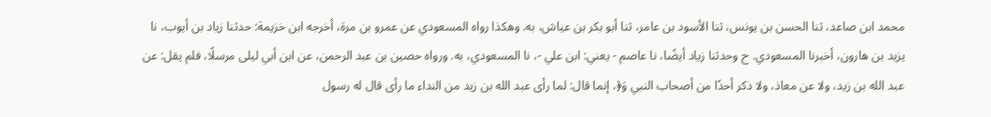محمد ابن صاعد، ثنا الحسن بن يونس، ثنا الأسود بن عامر، ثنا أبو بكر بن عياش، به. وهكذا رواه المسعودي عن عمرو بن مرة، أخرجه ابن خزيمة: حدثنا زياد بن أيوب، نا يزيد بن هارون، أخبرنا المسعودي. ح وحدثنا زياد أيضًا، نا عاصم - يعني: ابن علي -، نا المسعودي، به. ورواه حصين بن عبد الرحمن، عن ابن أبي ليلى مرسلًا، فلم يقل: عن عبد الله بن زيد، ولا عن معاذ، ولا ذكر أحدًا من أصحاب النبي وَ﴿، إنما قال: لما رأى عبد الله بن زيد من النداء ما رأى قال له رسول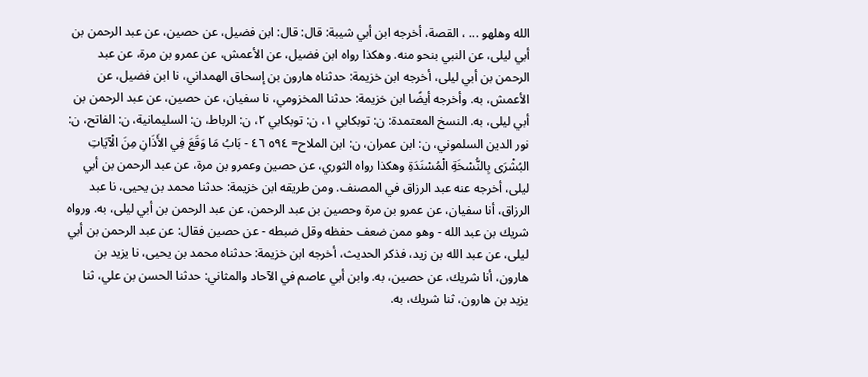الله وهلهو ... ، القصة، أخرجه ابن أبي شيبة: قال: قال: ابن فضيل، عن حصين، عن عبد الرحمن بن أبي ليلى، عن النبي بنحو منه. وهكذا رواه ابن فضيل، عن الأعمش، عن عمرو بن مرة، عن عبد الرحمن بن أبي ليلى، أخرجه ابن خزيمة: حدثناه هارون بن إسحاق الهمداني، نا ابن فضيل، عن الأعمش، به. وأخرجه أيضًا ابن خزيمة: حدثنا المخزومي، نا سفيان، عن حصين، عن عبد الرحمن بن أبي ليلى، به. النسخ المعتمدة: ن: توبكابي ١، ن: توبكابي ٢، ن: الرباط، ن: السليمانية، ن: الفاتح، ن: نور الدين السلموني، ن: ابن عمران، ن: ابن الملاح= ٥٩٤ ٤٦ - بَابُ مَا وَقَعَ فِي الأَذَانِ مِنَ الْآيَاتِ البُشْرَى بِالنُّسْخَةِ الْمُسْنَدَةِ وهكذا رواه الثوري، عن حصين وعمرو بن مرة، عن عبد الرحمن بن أبي ليلى، أخرجه عنه عبد الرزاق في المصنف. ومن طريقه ابن خزيمة: حدثنا محمد بن يحيى، نا عبد الرزاق، أنا سفيان، عن عمرو بن مرة وحصين بن عبد الرحمن، عن عبد الرحمن بن أبي ليلى، به. ورواه شريك بن عبد الله - وهو ممن ضعف حفظه وقل ضبطه - عن حصين فقال: عن عبد الرحمن بن أبي ليلى، عن عبد الله بن زيد، فذكر الحديث، أخرجه ابن خزيمة: حدثناه محمد بن يحيى، نا يزيد بن هارون، أنا شريك، عن حصين، به. وابن أبي عاصم في الآحاد والمثاني: حدثنا الحسن بن علي، ثنا يزيد بن هارون، ثنا شريك، به.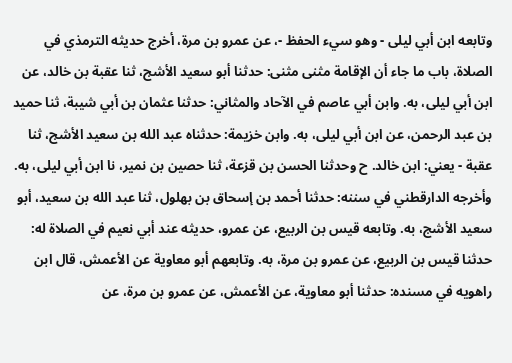وتابعه ابن أبي ليلى - وهو سيء الحفظ -، عن عمرو بن مرة، أخرج حديثه الترمذي في الصلاة، باب ما جاء أن الإقامة مثنى مثنى: حدثنا أبو سعيد الأشج، ثنا عقبة بن خالد، عن ابن أبي ليلى، به. وابن أبي عاصم في الآحاد والمثاني: حدثنا عثمان بن أبي شيبة، ثنا حميد بن عبد الرحمن، عن ابن أبي ليلى، به. وابن خزيمة: حدثناه عبد الله بن سعيد الأشج، ثنا عقبة - يعني: ابن خالد. ح وحدثنا الحسن بن قزعة، ثنا حصين بن نمير، نا ابن أبي ليلى، به. وأخرجه الدارقطني في سننه: حدثنا أحمد بن إسحاق بن بهلول، ثنا عبد الله بن سعید، أبو سعيد الأشج، به. وتابعه قيس بن الربيع، عن عمرو، حديثه عند أبي نعيم في الصلاة له: حدثنا قيس بن الربيع، عن عمرو بن مرة، به. وتابعهم أبو معاوية عن الأعمش، قال ابن راهويه في مسنده: حدثنا أبو معاوية، عن الأعمش، عن عمرو بن مرة، عن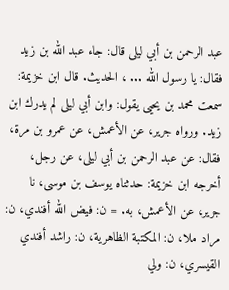عبد الرحمن بن أبي ليلى قال: جاء عبد الله بن زيد فقال: يا رسول الله ... ، الحديث. قال ابن خزيمة: سمعت محمد بن يحيى يقول: وابن أبي ليلى لم يدرك ابن زيد. ورواه جرير، عن الأعمش، عن عمرو بن مرة، فقال: عن عبد الرحمن بن أبي ليلى، عن رجل، أخرجه ابن خزيمة: حدثناه يوسف بن موسى، نا جرير، عن الأعمش، به. = ن: فيض الله أفندي، ن: مراد ملا، ن: المكتبة الظاهرية، ن: راشد أفندي القيسري، ن: ولي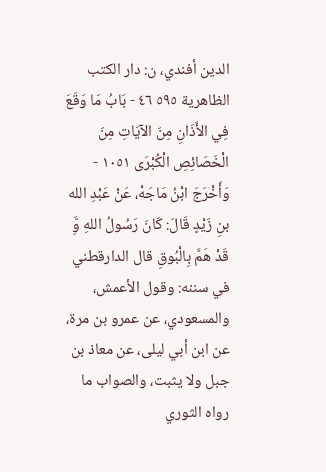الدين أفندي، ن: دار الكتب الظاهرية ٥٩٥ ٤٦ - بَابُ مَا وَقَعَ فِي الأَذَانِ مِنَ الآيَاتِ مِنَ الْخَصَائِصِ الْكُبْرَى ١٠٥١ - وَأَخْرَجَ ابْنُ مَاجَهْ، عَنْ عَبْدِ الله بنِ زَيْدٍ قَالَ: كَانَ رَسُولُ اللهِ وَِّ قَدْ هَمَّ بِالْبُوقِ قال الدارقطني في سننه: وقول الأعمش، والمسعودي، عن عمرو بن مرة، عن ابن أبي ليلى، عن معاذ بن جبل ولا يثبت، والصواب ما رواه الثوري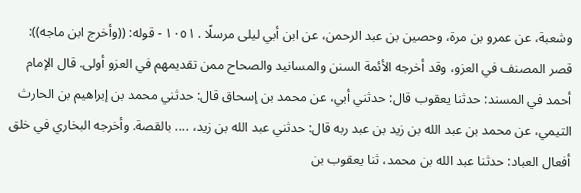وشعبة، عن عمرو بن مرة، وحصين بن عبد الرحمن، عن ابن أبي ليلى مرسلًا . ١٠٥١ - قوله: ((وأخرج ابن ماجه)): قصر المصنف في العزو، وقد أخرجه الأئمة السنن والمسانيد والصحاح ممن تقدیمهم في العزو أولى. قال الإمام أحمد في المسند: حدثنا يعقوب قال: حدثني أبي، عن محمد بن إسحاق قال: حدثني محمد بن إبراهيم بن الحارث التيمي، عن محمد بن عبد الله بن زيد بن عبد ربه قال: حدثني عبد الله بن زيد، .... بالقصة. وأخرجه البخاري في خلق أفعال العباد: حدثنا عبد الله بن محمد، ثنا يعقوب بن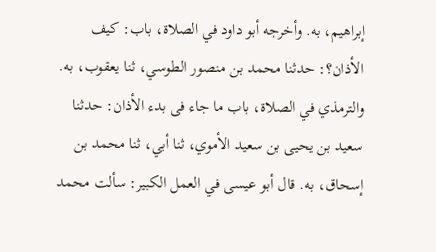إبراهیم، به. وأخرجه أبو داود في الصلاة، باب: كيف الأذان؟: حدثنا محمد بن منصور الطوسي، ثنا يعقوب، به. والترمذي في الصلاة، باب ما جاء فى بدء الأذان: حدثنا سعيد بن يحيى بن سعید الأموي، ثنا أبي، ثنا محمد بن إسحاق، به. قال أبو عيسى في العمل الكبير: سألت محمد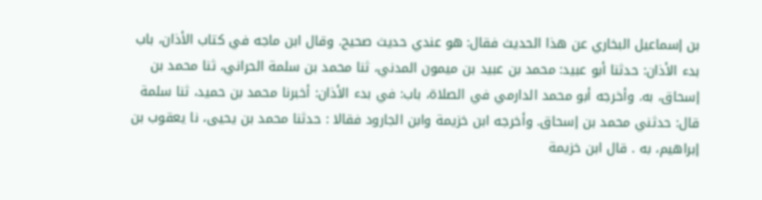بن إسماعيل البخاري عن هذا الحديث فقال: هو عندي حديث صحيح. وقال ابن ماجه في كتاب الأذان، باب بدء الأذان: حدثنا أبو عبيد: محمد بن عبيد بن ميمون المدني، ثنا محمد بن سلمة الحراني، ثنا محمد بن إسحاق، به. وأخرجه أبو محمد الدارمي في الصلاة، باب: في بدء الأذان: أخبرنا محمد بن حميد، ثنا سلمة قال: حدثني محمد بن إسحاق. وأخرجه ابن خزيمة وابن الجارود فقالا : حدثنا محمد بن يحيى، نا يعقوب بن إبراهيم، به . قال ابن خزيمة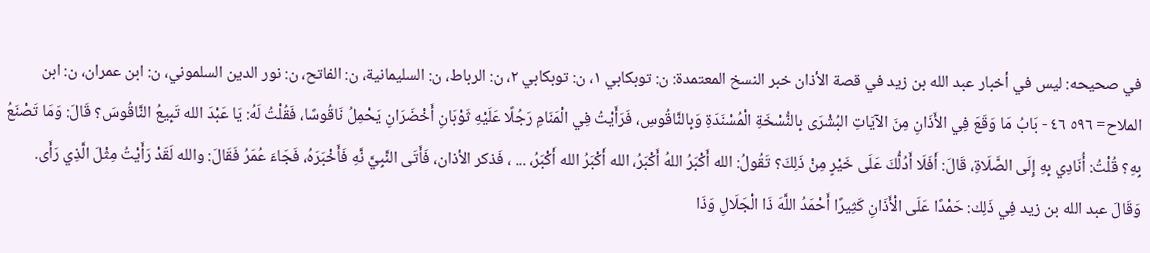في صحيحه: ليس في أخبار عبد الله بن زيد في قصة الأذان خبر النسخ المعتمدة: ن: توبكابي ١، ن: توبكابي ٢، ن: الرباط، ن: السليمانية، ن: الفاتح، ن: نور الدين السلموني، ن: ابن عمران، ن: ابن الملاح= ٥٩٦ ٤٦ - بَابُ مَا وَقَعَ فِي الأَذَانِ مِنَ الآيَاتِ البُشْرَى بِالنُّسْخَةِ الْمُسْنَدَةِ وَبِالنَّاقُوسِ، فَرَأَيْتُ فِي الْمَنَامِ رَجُلًا عَلَيْهِ ثَوْبَانِ أَخْضَرَانِ يَحْمِلُ نَاقُوسًا، فَقُلْتُ لَهُ: يَا عَبْدَ الله تَبِيعُ النَّاقُوسَ؟ قَالَ: وَمَا تَصْنَعُ بِهِ؟ قُلْتُ: أُنَادِي بِهِ إِلَى الصَّلَاةِ، قَالَ: أَفَلَا أَدُلُّكَ عَلَى خَيْرٍ مِنْ ذَلِكَ؟ تَقُولُ: الله أَكْبَرُ اللهُ أَكْبَرُ، الله أَكْبَرُ الله أَكْبَرُ، ... ، فَذكر الأذان، فَأَتَى النَّبِيَّ نَّهِ فَأَخْبَرَهُ، فَجَاءَ عُمَرُ فَقَالَ: والله لَقَدْ رَأَيْتُ مِثْلَ الَّذِي رَأَى. وَقَالَ عبد الله بن زيد فِي ذَلِك: حَمْدًا عَلَى الْأَذَانِ كَثِيرًا أَحْمَدُ اللَّهَ ذَا الْجَلَالِ وَذَا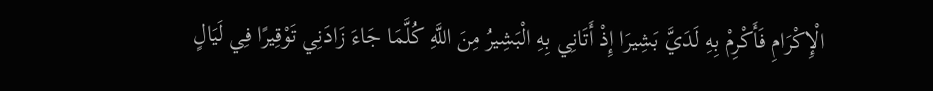الْإِكْرَامِ فَأَكْرِمْ بِهِ لَدَيَّ بَشِيرَا إِذْ أَتَانِي بِهِ الْبَشِيرُ مِنَ اللَّهِ كُلَّمَا جَاءَ زَادَنِي تَوْقِيرًا فِي لَيَالٍ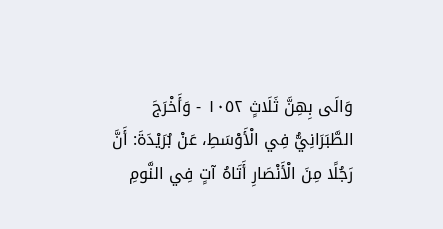وَالَى بِهِنَّ ثَلَاثٍ ١٠٥٢ - وَأَخْرَجَ الطَّبَرَانِيُّ فِي الْأَوْسَطِ، عَنْ بُرَيْدَةَ: أَنَّ رَجُلًا مِنَ الْأَنْصَارِ أَتَاهُ آتٍ فِي النَّومِ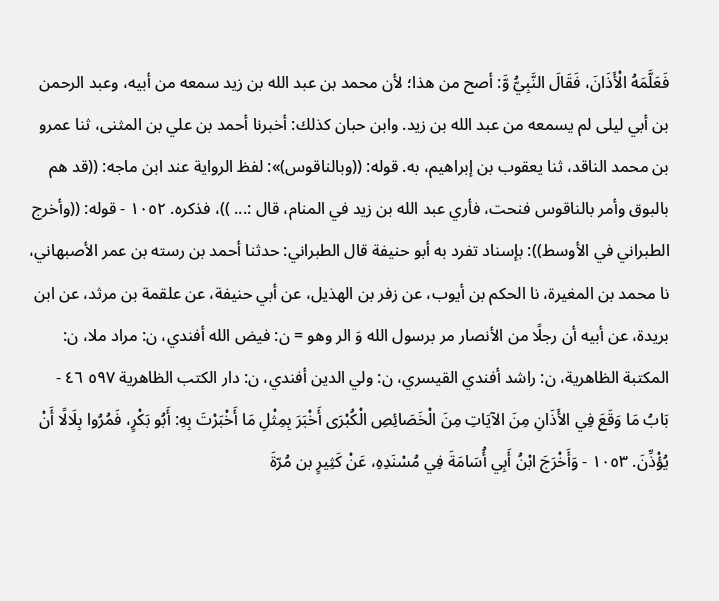فَعَلَّمَهُ الْأَذَانَ، فَقَالَ النَّبِيُّ وَّ: أصح من هذا؛ لأن محمد بن عبد الله بن زيد سمعه من أبيه، وعبد الرحمن بن أبي ليلى لم يسمعه من عبد الله بن زید. وابن حبان كذلك: أخبرنا أحمد بن علي بن المثنى، ثنا عمرو بن محمد الناقد، ثنا يعقوب بن إبراهيم، به. قوله: ((وبالناقوس)»: لفظ الرواية عند ابن ماجه: ((قد هم بالبوق وأمر بالناقوس فنحت، فأري عبد الله بن زيد في المنام، قال :... ))، فذكره. ١٠٥٢ - قوله: ((وأخرج الطبراني في الأوسط)): بإسناد تفرد به أبو حنيفة قال الطبراني: حدثنا أحمد بن رسته بن عمر الأصبهاني، نا محمد بن المغيرة، نا الحكم بن أيوب، عن زفر بن الهذيل، عن أبي حنيفة، عن علقمة بن مرثد، عن ابن بريدة، عن أبيه أن رجلًا من الأنصار مر برسول الله وَ الر وهو = ن: فيض الله أفندي، ن: مراد ملا، ن: المكتبة الظاهرية، ن: راشد أفندي القيسري، ن: ولي الدين أفندي، ن: دار الكتب الظاهرية ٥٩٧ ٤٦ - بَابُ مَا وَقَعَ فِي الأَذَانِ مِنَ الآيَاتِ مِنَ الْخَصَائِصِ الْكُبْرَى أَخْبَرَ بِمِثْلِ مَا أَخْبَرْتَ بِهِ: أَبُو بَكْرٍ، فَمُرُوا بِلَالًا أَنْ يُؤْذِّنَ. ١٠٥٣ - وَأَخْرَجَ ابْنُ أَبِي أُسَامَةَ فِي مُسْنَدِهِ، عَنْ كَثِيرٍ بن مُرّةَ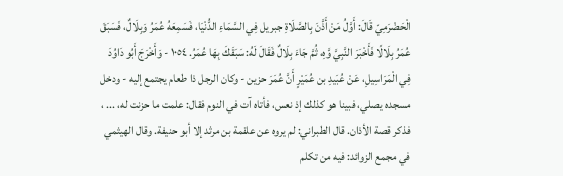الْحَضْرَمِيّ قَالَ: أَوَّلُ مَنْ أَذَّنَ بِالصَّلَاةِ جبريل فِي السَّمَاءِ الدُّنْيَا، فَسَمِعَهُ عُمَرُ وَبِلَالٌ، فَسَبَقَ عُمَرُ بِلَالًا فَأَخْبَرَ النَّبِيَّ وَّهِ، ثُمَّ جَاءَ بِلَالٌ فَقَالَ لَهُ: سَبَقَكَ بِهَا عُمَرُ. ١٠٥٤ - وَأَخْرَجَ أَبُو دَاوُدَ فِي الْمَرَاسِيلِ، عَنْ عُبَيدِ بن عُمَيْرٍ أَنَّ عُمَرَ حزين - وكان الرجل ذا طعام يجتمع إليه - ودخل مسجده يصلي، فبينا هو كذلك إذ نعس، فأتاه آت في النوم فقال: علمت ما حزنت له، ... ، فذكر قصة الأذان. قال الطبراني: لم يروه عن علقمة بن مرثد إلا أبو حنيفة. وقال الهيثمي في مجمع الزوائد: فيه من تكلم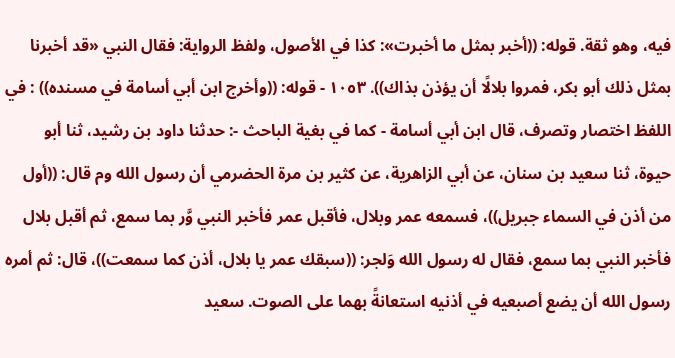فيه، وهو ثقة. قوله: ((أخبر بمثل ما أخبرت»: كذا في الأصول، ولفظ الرواية: فقال النبي «قد أخبرنا بمثل ذلك أبو بكر، فمروا بلالًا أن يؤذن بذاك)). ١٠٥٣ - قوله: ((وأخرج ابن أبي أسامة في مسنده)) : في اللفظ اختصار وتصرف، قال ابن أبي أسامة - كما في بغية الباحث -: حدثنا داود بن رشيد، ثنا أبو حيوة، ثنا سعيد بن سنان، عن أبي الزاهرية، عن كثير بن مرة الحضرمي أن رسول الله وم قال: ((أول من أذن في السماء جبريل))، فسمعه عمر وبلال، فأقبل عمر فأخبر النبي وَّر بما سمع، ثم أقبل بلال فأخبر النبي بما سمع، فقال له رسول الله وَلجر: ((سبقك عمر يا بلال، أذن كما سمعت))، قال: ثم أمره رسول الله أن يضع أصبعيه في أذنيه استعانةً بهما على الصوت. سعيد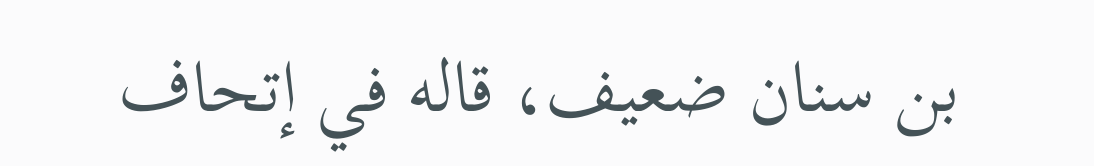بن سنان ضعيف، قاله في إتحاف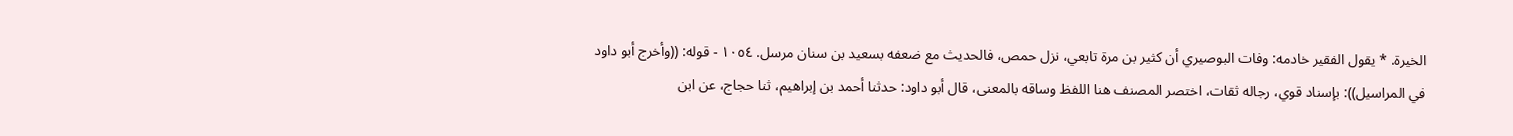الخيرة. * يقول الفقير خادمه: وفات البوصيري أن كثير بن مرة تابعي، نزل حمص، فالحدیث مع ضعفه بسعید بن سنان مرسل. ١٠٥٤ - قوله: ((وأخرج أبو داود في المراسيل)): بإسناد قوي، رجاله ثقات، اختصر المصنف هنا اللفظ وساقه بالمعنى، قال أبو داود: حدثنا أحمد بن إبراهيم، ثنا حجاج، عن ابن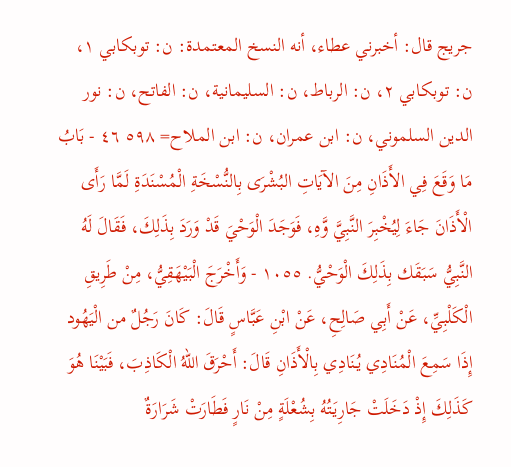جريج قال: أخبرني عطاء، أنه النسخ المعتمدة: ن: توبكابي ١، ن: توبكابي ٢، ن: الرباط، ن: السليمانية، ن: الفاتح، ن: نور الدين السلموني، ن: ابن عمران، ن: ابن الملاح= ٥٩٨ ٤٦ - بَابُ مَا وَقَعَ فِي الأَذَانِ مِنَ الآيَاتِ البُشْرَى بِالنُّسْخَةِ الْمُسْنَدَةِ لَمَّا رَأَى الْأَذَانَ جَاءَ لِيُخْبِرَ النَّبِيَّ وَّهِ، فَوَجَدَ الْوَحْيَ قَدْ وَرَدَ بِذَلِكَ، فَقَالَ لَهُ النَّبِيُّ سَبَقَك بِذَلِكَ الْوَحْيُّ. ١٠٥٥ - وَأَخْرَجَ الْبَيْهَقِيُّ، مِنْ طَرِيقِ الْكَلْبِيِّ، عَنْ أَبِي صَالِحِ، عَنْ ابْنِ عَبَّاسٍ قَالَ: كَانَ رَجُلٌ من الْيَهُود إِذَا سَمِعَ الْمُنَادِي يُنَادِي بِالْأَذَانِ قَالَ: أَحْرَقَ اللهُ الْكَاذِبَ، فَبَيْنَا هُوَ كَذَلِكَ إِذْ دَخَلَتْ جَارِيَتُهُ بِشُعْلَةٍ مِنْ نَارٍ فَطَارَتْ شَرَارَةٌ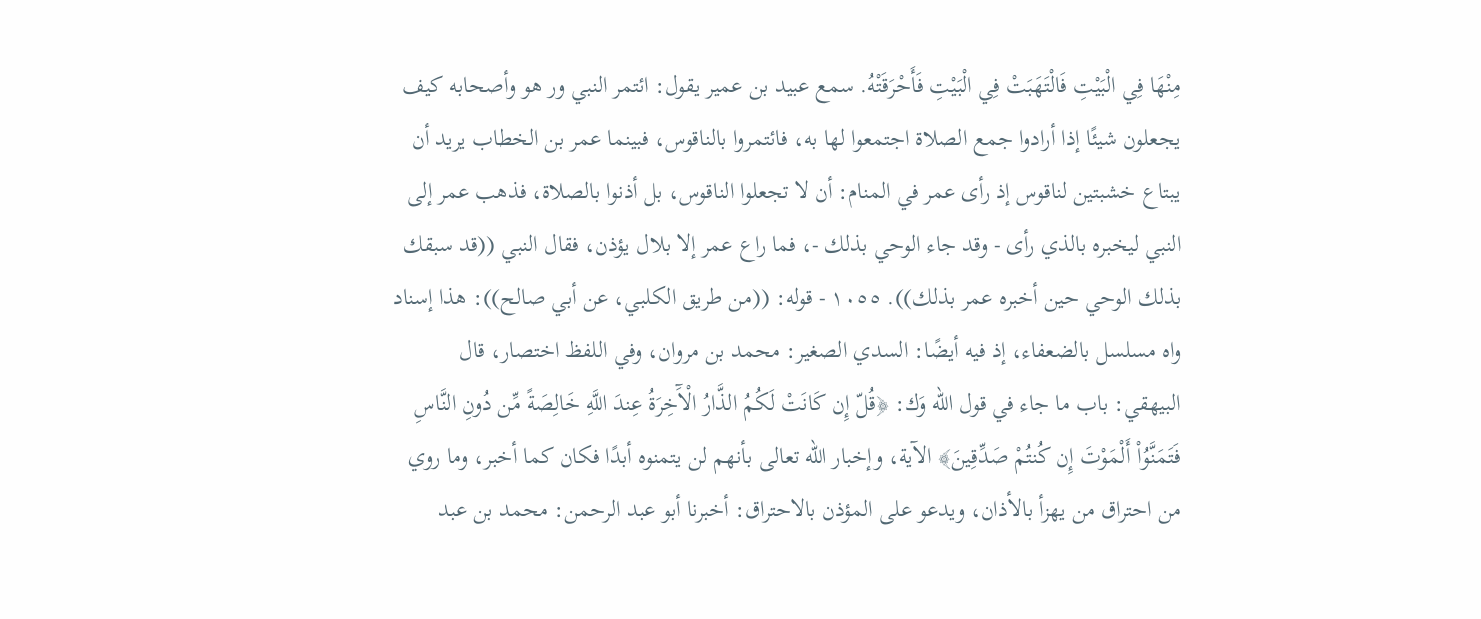مِنْهَا فِي الْبَيْتِ فَالْتَهَبَتْ فِي الْبَيْتِ فَأَحْرَقَتْهُ. سمع عبيد بن عمير يقول: ائتمر النبي ور هو وأصحابه كيف يجعلون شيئًا إذا أرادوا جمع الصلاة اجتمعوا لها به، فائتمروا بالناقوس، فبينما عمر بن الخطاب يريد أن يبتاع خشبتين لناقوس إذ رأى عمر في المنام: أن لا تجعلوا الناقوس، بل أذنوا بالصلاة، فذهب عمر إلى النبي ليخبره بالذي رأى - وقد جاء الوحي بذلك -، فما راع عمر إلا بلال يؤذن، فقال النبي ((قد سبقك بذلك الوحي حين أخبره عمر بذلك)). ١٠٥٥ - قوله: ((من طريق الكلبي، عن أبي صالح)): هذا إسناد واه مسلسل بالضعفاء، إذ فيه أيضًا: السدي الصغير: محمد بن مروان، وفي اللفظ اختصار، قال البيهقي: باب ما جاء في قول الله وَك: ﴿قُلّ إِن كَانَتْ لَكُمُ الذَّارُ الْآَخِرَةُ عِندَ اللَّهِ خَالِصَةً مِّن دُونِ النَّاسِ فَتَمَنَّوُاْ أَلْمَوْتَ إِن كُنتُمْ صَدِّقِينَ﴾ الآية، وإخبار الله تعالى بأنهم لن يتمنوه أبدًا فكان كما أخبر، وما روي من احتراق من يهزأ بالأذان، ويدعو على المؤذن بالاحتراق: أخبرنا أبو عبد الرحمن: محمد بن عبد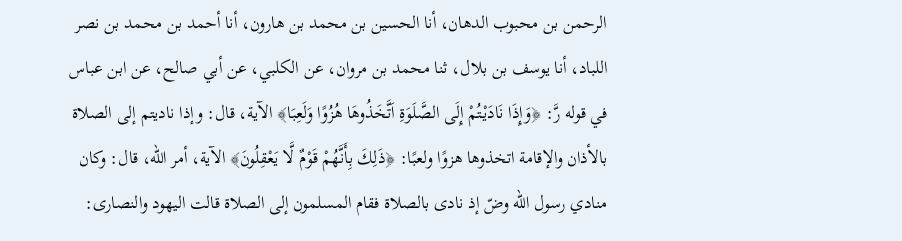الرحمن بن محبوب الدهان، أنا الحسين بن محمد بن هارون، أنا أحمد بن محمد بن نصر اللباد، أنا يوسف بن بلال، ثنا محمد بن مروان، عن الكلبي، عن أبي صالح، عن ابن عباس في قوله رَّ: ﴿وَإِذَا نَادَيْتُمْ إِلَى الصَّلَوَةِ اَتَّخَذُوهَا هُزُوًا وَلَعِبَا﴾ الآية، قال: وإذا ناديتم إلى الصلاة بالأذان والإقامة اتخذوها هزوًا ولعبًا: ﴿ذَلِكَ بِأَنَّهُمْ قَوْمٌ لَّا يَعْقِلُونَ﴾ الآية، أمر الله، قال: وكان منادي رسول الله وضّ إذ نادى بالصلاة فقام المسلمون إلى الصلاة قالت اليهود والنصارى: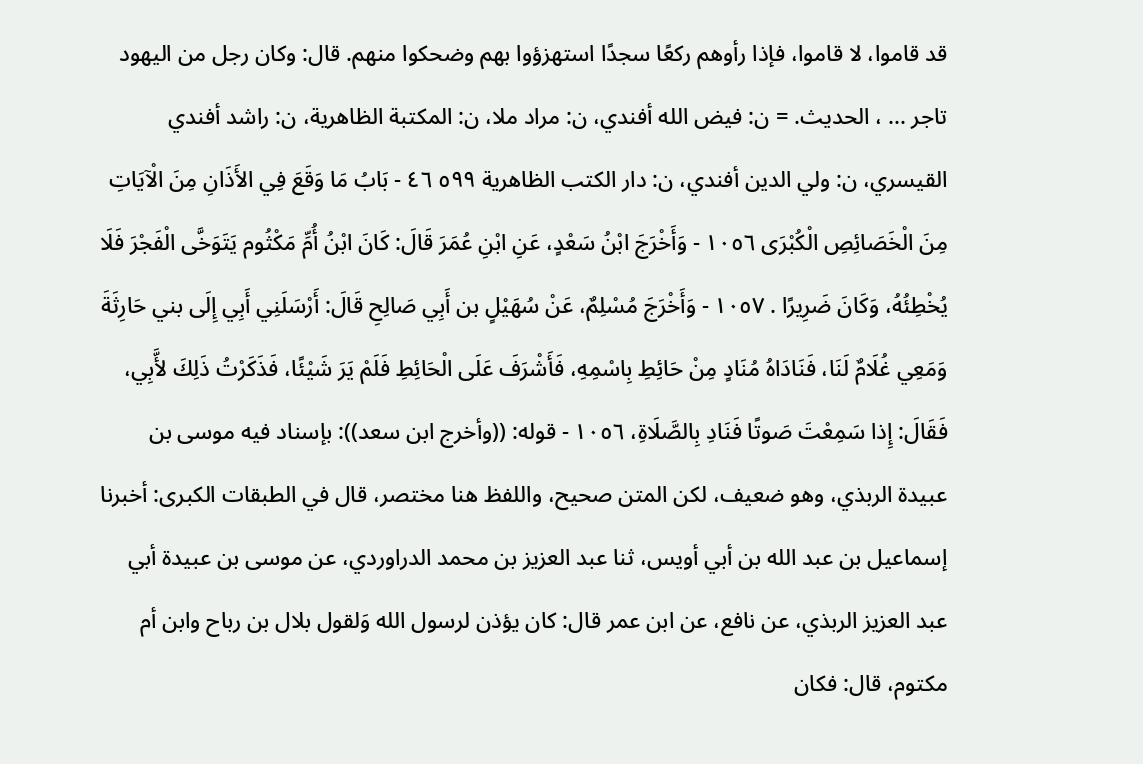قد قاموا، لا قاموا، فإذا رأوهم ركعًا سجدًا استهزؤوا بهم وضحكوا منهم. قال: وكان رجل من اليهود تاجر ... ، الحديث. = ن: فيض الله أفندي، ن: مراد ملا، ن: المكتبة الظاهرية، ن: راشد أفندي القيسري، ن: ولي الدين أفندي، ن: دار الكتب الظاهرية ٥٩٩ ٤٦ - بَابُ مَا وَقَعَ فِي الأَذَانِ مِنَ الْآيَاتِ مِنَ الْخَصَائِصِ الْكُبْرَى ١٠٥٦ - وَأَخْرَجَ ابْنُ سَعْدٍ، عَنِ ابْنِ عُمَرَ قَالَ: كَانَ ابْنُ أُمِّ مَكْثُوم يَتَوَخَّى الْفَجْرَ فَلَا يُخْطِئُهُ، وَكَانَ ضَرِیرًا . ١٠٥٧ - وَأَخْرَجَ مُسْلِمٌ، عَنْ سُهَيْلٍ بن أَبِي صَالِحِ قَالَ: أَرْسَلَنِي أَبِي إِلَى بني حَارِثَةَ وَمَعِي غُلَامٌ لَنَا، فَنَادَاهُ مُنَادٍ مِنْ حَائِطِ بِاسْمِهِ، فَأَشْرَفَ عَلَى الْحَائِطِ فَلَمْ يَرَ شَيْئًا، فَذَكَرْتُ ذَلِكَ لأَّبِي، فَقَالَ: إِذا سَمِعْتَ صَوتًا فَنَادِ بِالصَّلَاةِ، ١٠٥٦ - قوله: ((وأخرج ابن سعد)): بإسناد فيه موسى بن عبيدة الربذي، وهو ضعيف، لكن المتن صحيح، واللفظ هنا مختصر، قال في الطبقات الكبرى: أخبرنا إسماعيل بن عبد الله بن أبي أويس، ثنا عبد العزيز بن محمد الدراوردي، عن موسى بن عبيدة أبي عبد العزيز الربذي، عن نافع، عن ابن عمر قال: كان يؤذن لرسول الله وَلقول بلال بن رباح وابن أم مكتوم، قال: فكان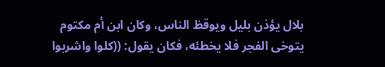بلال يؤذن بليل ويوقظ الناس، وكان ابن أم مكتوم يتوخى الفجر فلا يخطئه، فكان يقول: ((كلوا واشربوا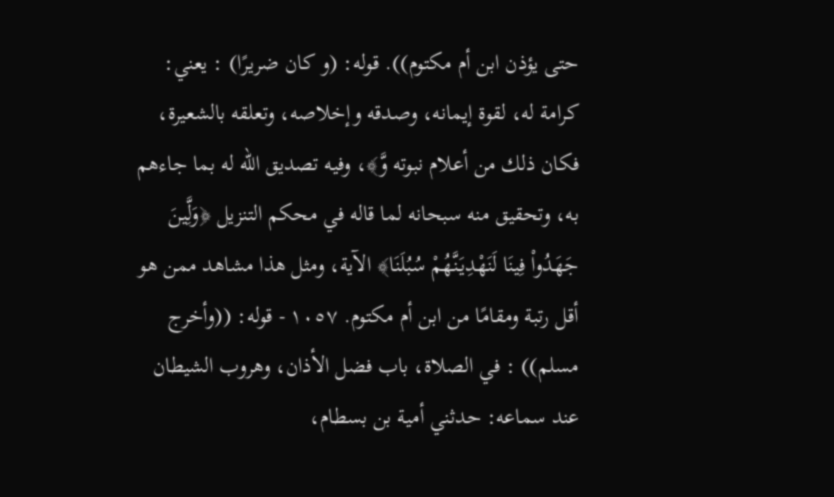حتى يؤذن ابن أم مكتوم)). قوله: (و کان ضریرًا) : يعني: كرامة له، لقوة إيمانه، وصدقه وإخلاصه، وتعلقه بالشعيرة، فكان ذلك من أعلام نبوته وَّ﴾، وفيه تصديق الله له بما جاءهم به، وتحقيق منه سبحانه لما قاله في محكم التنزيل ﴿وَلَِّينَ جَهَدُواْ فِينَا لَنَهْدِيَنَّهُمْ سُبُلَنَا﴾ الآية، ومثل هذا مشاهد ممن هو أقل رتبة ومقامًا من ابن أم مكتوم. ١٠٥٧ - قوله: ((وأخرج مسلم)) : في الصلاة، باب فضل الأذان، وهروب الشيطان عند سماعه: حدثني أمية بن بسطام،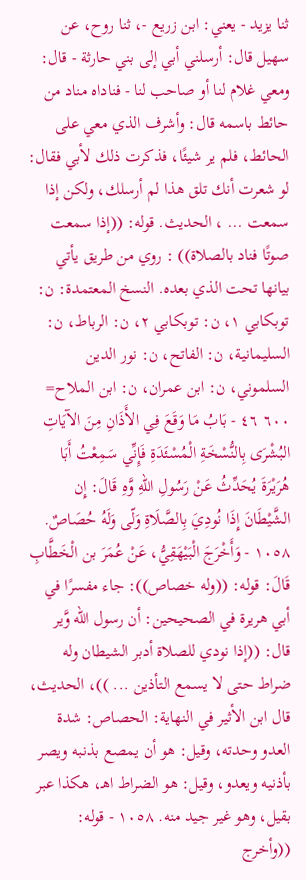ثنا يزيد - يعني: ابن زريع -، ثنا روح، عن سهيل قال: أرسلني أبي إلى بني حارثة - قال: ومعي غلام لنا أو صاحب لنا - فناداه مناد من حائط باسمه قال: وأشرف الذي معي على الحائط، فلم ير شيئًا، فذكرت ذلك لأبي فقال: لو شعرت أنك تلق هذا لم أرسلك، ولكن إذا سمعت ... ، الحديث. قوله: ((إذا سمعت صوتًا فناد بالصلاة)) : روي من طريق يأتي بيانها تحت الذي بعده. النسخ المعتمدة: ن: توبكابي ١، ن: توبكابي ٢، ن: الرباط، ن: السليمانية، ن: الفاتح، ن: نور الدين السلموني، ن: ابن عمران، ن: ابن الملاح= ٦٠٠ ٤٦ - بَابُ مَا وَقَعَ فِي الأَذَانِ مِنَ الآيَاتِ البُشْرَى بِالنُّسْخَةِ الْمُسْئَدَةِ فَإِنِّي سَمِعْتُ أَبَا هُرَيْرَةَ يُحَدِّثُ عَنْ رَسُولِ اللهِ وَّهِ قَالَ: إِن الشَّيْطَانَ إِذَا نُودِيَ بِالصَّلَاةِ وَلّى وَلَهُ حُصَاصٌ. ١٠٥٨ - وَأَخْرَجَ الْبَيْهَقِيُّ، عَنْ عُمَرَ بن الْخَطَّابِ قَالَ: قوله: ((وله خصاص)): جاء مفسرًا في أبي هريرة في الصحيحين: أن رسول الله وَّير قال: ((إذا نودي للصلاة أدبر الشيطان وله ضراط حتى لا يسمع التأذين ... ))، الحديث، قال ابن الأثير في النهاية: الحصاص: شدة العدو وحدته، وقيل: هو أن يمصع بذنبه ويصر بأذنيه ويعدو، وقيل: هو الضراط اهـ، هكذا عبر بقيل، وهو غير جيد منه. ١٠٥٨ - قوله: ((وأخرج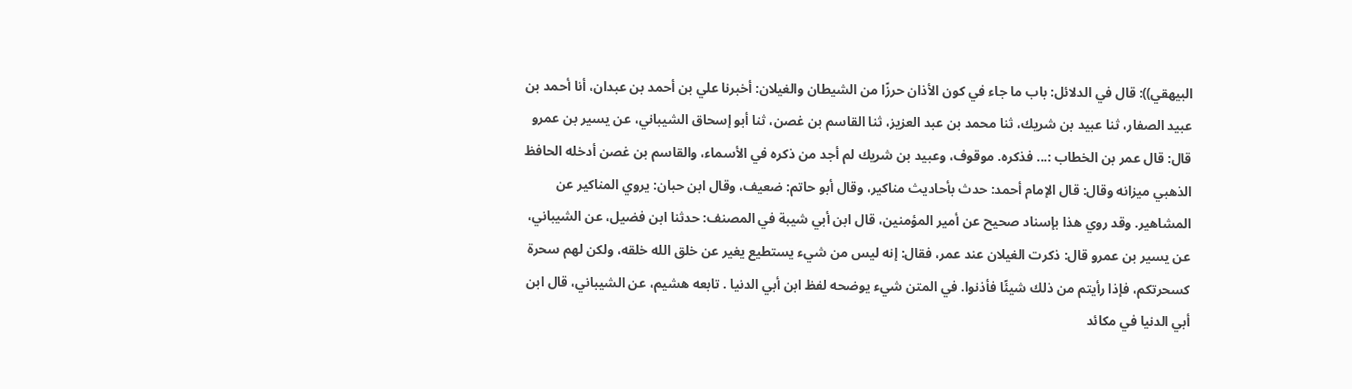البيهقي)): قال في الدلائل: باب ما جاء في كون الأذان حرزًا من الشيطان والغيلان: أخبرنا علي بن أحمد بن عبدان، أنا أحمد بن عبيد الصفار، ثنا عبيد بن شريك، ثنا محمد بن عبد العزيز، ثنا القاسم بن غصن، ثنا أبو إسحاق الشيباني، عن يسير بن عمرو قال: قال عمر بن الخطاب :... فذكره. موقوف، وعبيد بن شريك لم أجد من ذكره في الأسماء، والقاسم بن غصن أدخله الحافظ الذهبي ميزانه وقال: قال الإمام أحمد: حدث بأحاديث مناكير، وقال أبو حاتم: ضعيف، وقال ابن حبان: يروي المناكير عن المشاهير. وقد روي هذا بإسناد صحيح عن أمير المؤمنين، قال ابن أبي شيبة في المصنف: حدثنا ابن فضيل، عن الشيباني، عن يسير بن عمرو قال: ذكرت الغيلان عند عمر، فقال: إنه ليس من شيء يستطيع يغير عن خلق الله خلقه، ولكن لهم سحرة كسحرتكم، فإذا رأيتم من ذلك شيئًا فأذنوا. في المتن شيء يوضحه لفظ ابن أبي الدنيا . تابعه هشيم، عن الشيباني، قال ابن أبي الدنيا في مكائد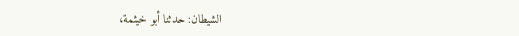الشيطان: حدثنا أبو خيثمة،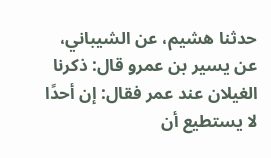حدثنا هشيم، عن الشيباني، عن يسير بن عمرو قال: ذكرنا الغيلان عند عمر فقال: إن أحدًا لا يستطيع أن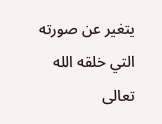يتغير عن صورته التي خلقه الله تعالى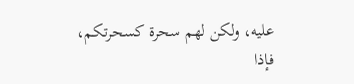عليه، ولكن لهم سحرة كسحرتكم، فإذا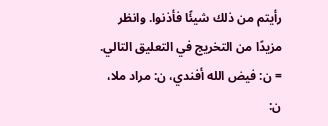رأيتم من ذلك شيئًا فأذنوا. وانظر مزيدًا من التخريج في التعليق التالي. = ن: فيض الله أفندي، ن: مراد ملا، ن: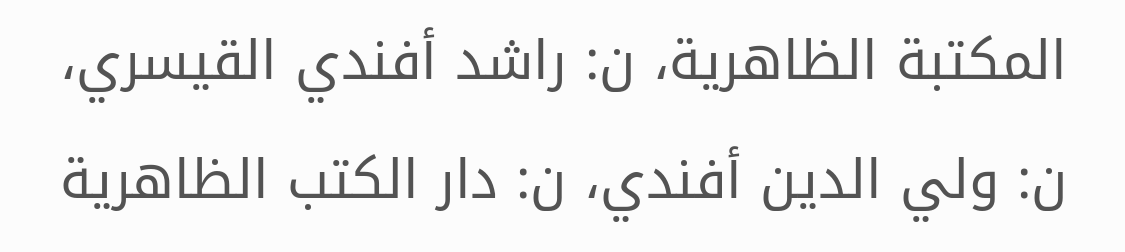المكتبة الظاهرية، ن: راشد أفندي القيسري، ن: ولي الدين أفندي، ن: دار الكتب الظاهرية